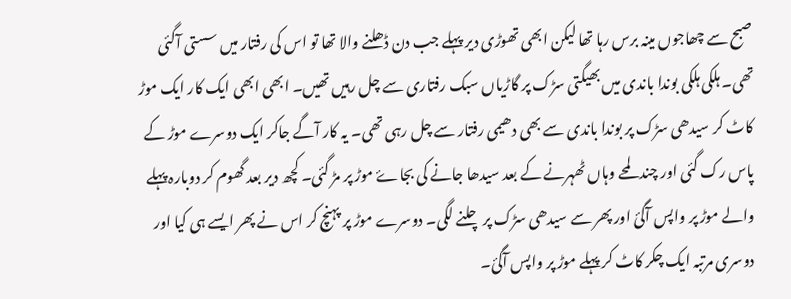صبح سے چھاجوں مینہ برس رہا تھا لیکن ابھی تھوڑی دیر پہلے جب دن ڈھلنے والا تھا تو اس کی رفتار میں سستی آگئی تھی۔ ہلکی ہلکی بوندا باندی میں بھیگتی سڑک پر گاڑیاں سبک رفتاری سے چل رہیں تھیں۔ ابھی ابھی ایک کار ایک موڑ کاٹ کر سیدھی سڑک پر بوندا باندی سے بھی دھیمی رفتار سے چل رہی تھی۔ یہ کار آگے جاکر ایک دوسرے موڑ کے پاس رک گئی اور چند لمحے وہاں ٹھہرنے کے بعد سیدھا جانے کی بجاۓ موڑ پر مڑ گئی۔ کچھ دیر بعد گھوم کر دوبارہ پہلے والے موڑ پر واپس آگئ اور پھر سے سیدھی سڑک پر چلنے لگی۔ دوسرے موڑ پر پہنچ کر اس نے پھر ایسے ہی کیا اور دوسری مرتبہ ایک چکر کاٹ کر پہلے موڑ پر واپس آگئ۔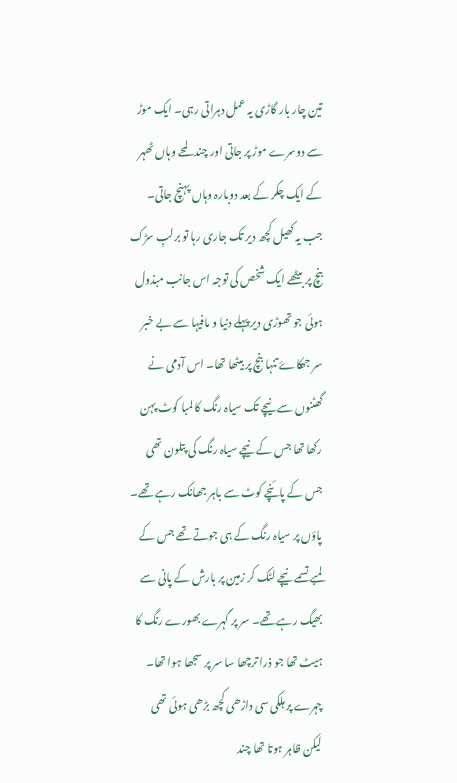تین چار بار گاڑی یہ عمل دہراتی رہی۔ ایک موڑ سے دوسرے موڑ پر جاتی اور چند لمحے وہاں ٹھہر کے ایک چکر کے بعد دوبارہ وہاں پہنچ جاتی۔ جب یہ کھیل کچھ دیر تک جاری رہا تو برلبِ سڑک بنچ پر بیٹھے ایک شخص کی توجہ اس جانب مبذول ہوئی جو تھوڑی دیر پہلے دنیا و مافیہا سے بے خبر سر جھکاۓ تنہا بنچ پر بیٹھا تھا۔ اس آدمی نے گھٹنوں سے نیچے تک سیاہ رنگ کا لمبا کوٹ پہن رکھا تھا جس کے نیچے سیاہ رنگ کی پتلون تھی جس کے پائنچے کوٹ سے باہر جھانک رہے تھے۔ پاؤں پر سیاہ رنگ کے ہی جوتے تھے جس کے لمبے تسمے نیچے لٹک کر زمین پر بارش کے پانی سے بھیگ رہے تھے۔ سر پر گہرے بھورے رنگ کا ہیٹ تھا جو ذرا ترچھا سا سر پر سجھا ہوا تھا۔ چہرے پر ہلکی سی داڑھی کچھ بڑھی ہوئی تھی لیکن ظاہر ہوتا تھا چند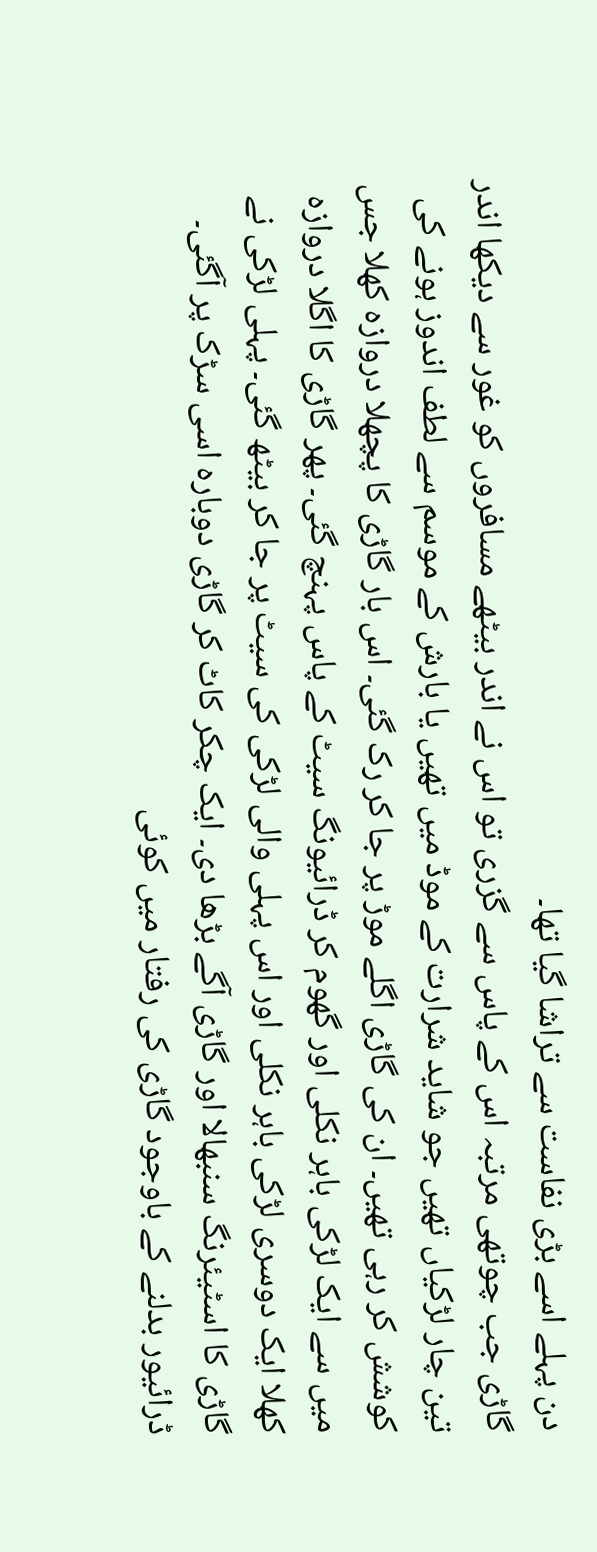دن پہلے اسے بڑی نفاست سے تراشا گیا تھا۔
گاڑی جب چوتھی مرتبہ اس کے پاس سے گزری تو اس نے اندر بیٹھے مسافروں کو غور سے دیکھا اندر تین چار لڑکیاں تھیں جو شاید شرارت کے موڈ میں تھیں یا بارش کے موسم سے لطف اندوز ہونے کی کوشش کر رہی تھیں۔ ان کی گاڑی اگلے موڑ پر جا کر رک گئی۔ اس بار گاڑی کا پچھلا دروازہ کھلا جس میں سے ایک لڑکی باہر نکلی اور گھوم کر ڈرائیونگ سیٹ کے پاس پہنچ گئی۔ پھر گاڑی کا اگلا دروازہ کھلا ایک دوسری لڑکی باہر نکلی اور اس پہلی والی لڑکی کی سیٹ پر جا کر بیٹھ گئی۔ پہلی لڑکی نے گاڑی کا اسٹیئرنگ سنبھالا اور گاڑی آگے بڑھا دی۔ ایک چکر کاٹ کر گاڑی دوبارہ اسی سڑک پر آگئی۔ ڈرائیور بدلنے کے باوجود گاڑی کی رفتار میں کوئی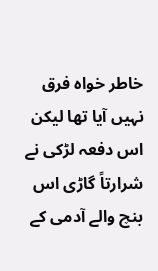خاطر خواہ فرق نہیں آیا تھا لیکن اس دفعہ لڑکی نے شرارتاً گاڑی اس بنچ والے آدمی کے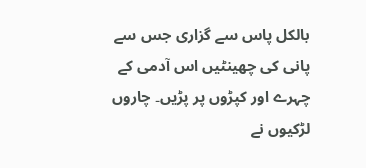بالکل پاس سے گزاری جس سے پانی کی چھینٹیں اس آدمی کے چہرے اور کپڑوں پر پڑیں۔ چاروں لڑکیوں نے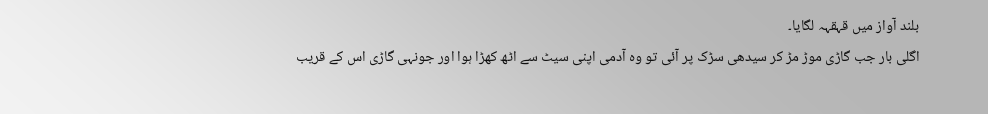بلند آواز میں قہقہہ لگایا۔
اگلی بار جب گاڑی موڑ مڑ کر سیدھی سڑک پر آئی تو وہ آدمی اپنی سیٹ سے اٹھ کھڑا ہوا اور جونہی گاڑی اس کے قریب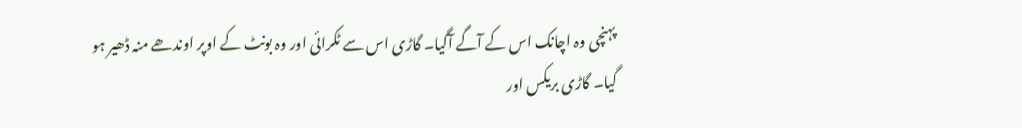پہنچی وہ اچانک اس کے آگے آگیا۔ گاڑی اس سے ٹکرائی اور وہ بونٹ کے اوپر اوندھے منہ ڈھیر ہو گیا۔ گاڑی بریکس اور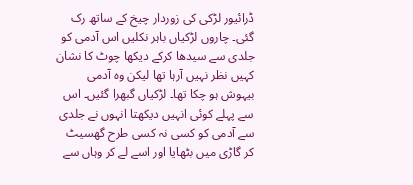ڈرائیور لڑکی کی زوردار چیخ کے ساتھ رک گئی۔ چاروں لڑکیاں باہر نکلیں اس آدمی کو جلدی سے سیدھا کرکے دیکھا چوٹ کا نشان کہیں نظر نہیں آرہا تھا لیکن وہ آدمی بیہوش ہو چکا تھا۔ لڑکیاں گبھرا گئیں۔ اس سے پہلے کوئی انہیں دیکھتا انہوں نے جلدی سے آدمی کو کسی نہ کسی طرح گھسیٹ کر گاڑی میں بٹھایا اور اسے لے کر وہاں سے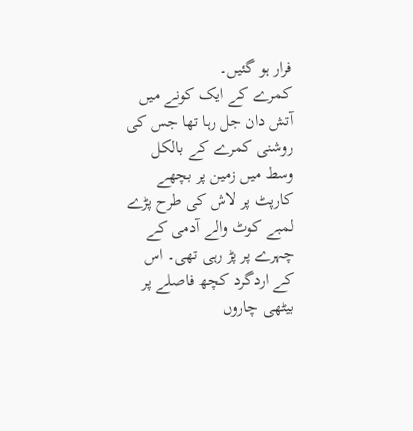فرار ہو گئیں۔
کمرے کے ایک کونے میں آتش دان جل رہا تھا جس کی روشنی کمرے کے بالکل وسط میں زمین پر بچھے کارپٹ پر لاش کی طرح پڑے لمبے کوٹ والے آدمی کے چہرے پر پڑ رہی تھی۔ اس کے اردگرد کچھ فاصلے پر بیٹھی چاروں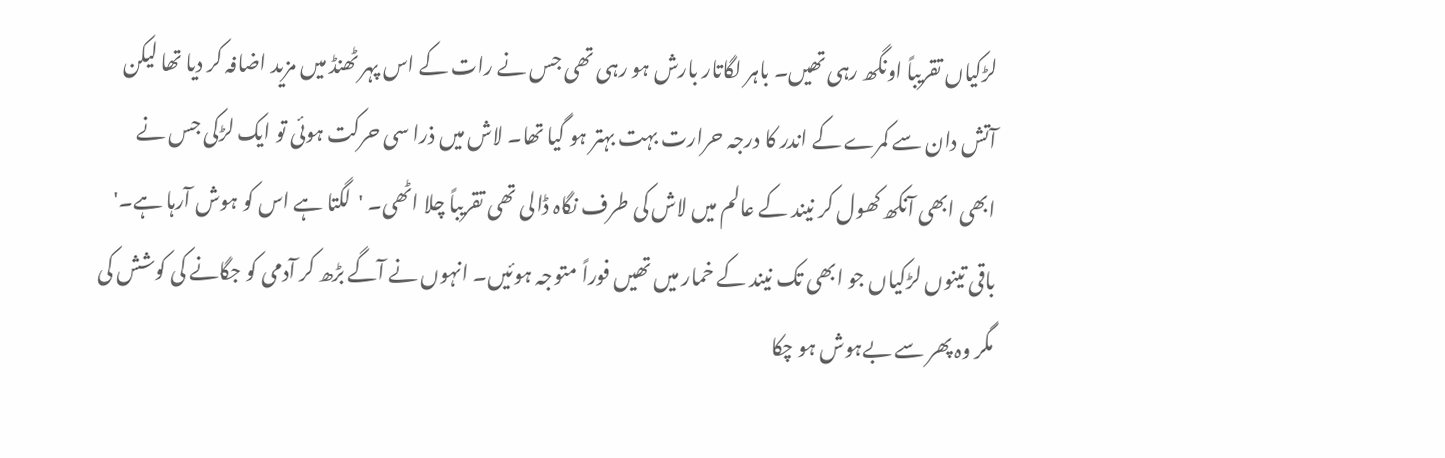لڑکیاں تقریباً اونگھ رہی تھیں۔ باہر لگاتار بارش ہو رہی تھی جس نے رات کے اس پہر ٹھنڈ میں مزید اضافہ کر دیا تھا لیکن آتش دان سے کمرے کے اندر کا درجہ حرارت بہت بہتر ہو گیا تھا۔ لاش میں ذرا سی حرکت ہوئی تو ایک لڑکی جس نے ابھی ابھی آنکھ کھول کر نیند کے عالم میں لاش کی طرف نگاہ ڈالی تھی تقریباً چلا اٹھی۔ 'لگتا ہے اس کو ہوش آرہا ہے۔' باقی تینوں لڑکیاں جو ابھی تک نیند کے خمار میں تھیں فوراً متوجہ ہوئیں۔ انہوں نے آگے بڑھ کر آدمی کو جگانے کی کوشش کی مگر وہ پھر سے بےہوش ہو چکا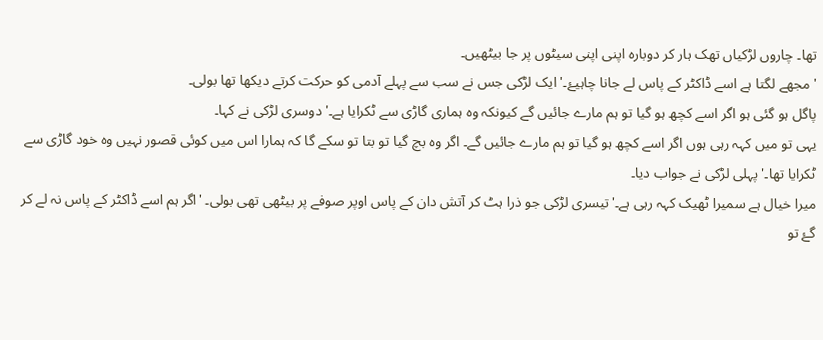تھا۔ چاروں لڑکیاں تھک ہار کر دوبارہ اپنی اپنی سیٹوں پر جا بیٹھیں۔
'مجھے لگتا ہے اسے ڈاکٹر کے پاس لے جانا چاہیۓ۔' ایک لڑکی جس نے سب سے پہلے آدمی کو حرکت کرتے دیکھا تھا بولی۔
پاگل ہو گئی ہو اگر اسے کچھ ہو گیا تو ہم مارے جائیں گے کیونکہ وہ ہماری گاڑی سے ٹکرایا ہے۔' دوسری لڑکی نے کہا۔
یہی تو میں کہہ رہی ہوں اگر اسے کچھ ہو گیا تو ہم مارے جائیں گے۔ اگر وہ بچ گیا تو بتا تو سکے گا کہ ہمارا اس میں کوئی قصور نہیں وہ خود گاڑی سے ٹکرایا تھا۔' پہلی لڑکی نے جواب دیا۔
میرا خیال ہے سمیرا ٹھیک کہہ رہی ہے۔'تیسری لڑکی جو ذرا ہٹ کر آتش دان کے پاس اوپر صوفے پر بیٹھی تھی بولی۔ 'اگر ہم اسے ڈاکٹر کے پاس نہ لے کر گۓ تو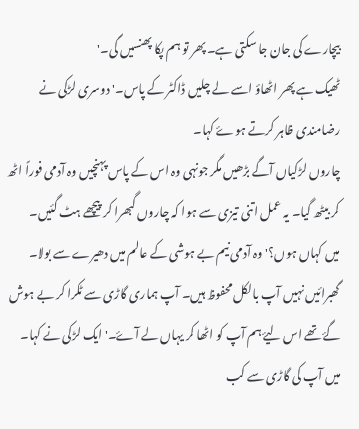بیچارے کی جان جا سکتی ہے۔ پھر تو ہم پکا پھنسیں گی۔'
ٹھیک ہے پھر اٹھاؤ اسے لے چلیں ڈاکٹر کے پاس۔' دوسری لڑکی نے رضامندی ظاہر کرتے ہوۓ کہا۔
چاروں لڑکیاں آگے بڑھیں مگر جونہی وہ اس کے پاس پہنچیں وہ آدمی فوراً اٹھ کر بیٹھ گیا۔ یہ عمل اتنی تیزی سے ہوا کہ چاروں گبھرا کر پیچھے ہٹ گئیں۔
میں کہاں ہوں؟' وہ آدمی نیم بے ہوشی کے عالم میں دھیرے سے بولا۔
گھبرائیں نہیں آپ بالکل محفوظ ہیں۔ آپ ہماری گاڑی سے ٹکرا کر بے ہوش گۓ تھے اس لیۓ ہم آپ کو اٹھا کر یہاں لے آۓ۔' ایک لڑکی نے کہا۔
میں آپ کی گاڑی سے کب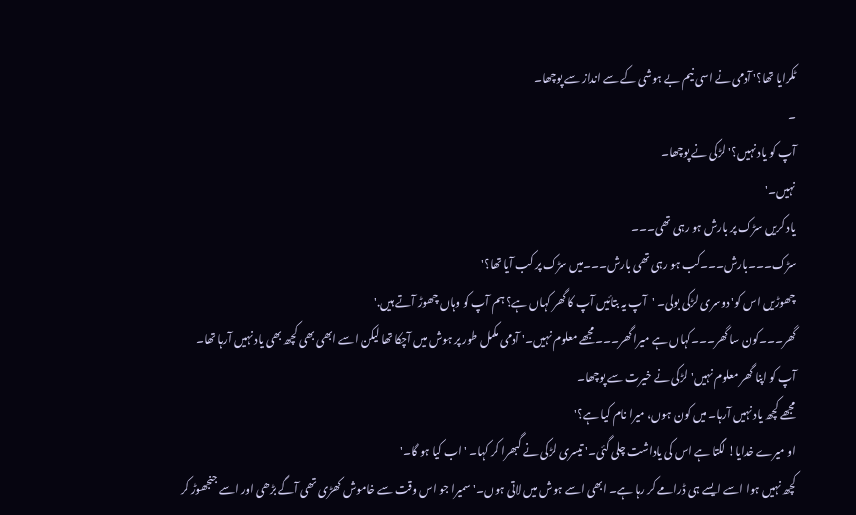ٹکرایا تھا؟' آدمی نے اسی نیم بے ہوشی کے سے انداز سے پوچھا۔
۔
آپ کو یاد نہیں؟' لڑکی نے پوچھا۔
نہیں۔'
یاد کریں سڑک پر بارش ہو رہی تھی۔۔۔
سڑک۔۔۔بارش۔۔۔کب ہو رہی تھی بارش۔۔۔میں سڑک پر کب آیا تھا؟'
چھوڑیں اس کو' دوسری لڑکی بولی۔ 'آپ یہ بتائیں آپ کا گھر کہاں ہے؟ ہم آپ کو وہاں چھوڑ آتے ہیں.'
گھر۔۔۔کون سا گھر۔۔۔کہاں ہے میرا گھر۔۔۔مجھے معلوم نہیں۔' آدمی مکمل طور پر ہوش میں آچکا تھا لیکن اسے ابھی بھی کچھ بھی یاد نہیں آرہا تھا۔
آپ کو اپنا گھر معلوم نہیں' لڑکی نے خیرت سے پوچھا۔
مجھے کچھ یاد نہیں آرہا۔ میں کون ہوں، میرا نام کیا ہے؟'
او میرے خدایا! لگتا ہے اس کی یاداشت چلی گئی۔' تیسری لڑکی نے گبھرا کر کہا۔ 'اب کیا ہو گا۔'
کچھ نہیں ہوا اسے ایسے ہی ڈرامے کر رہا ہے۔ ابھی اسے ہوش میں لاتی ہوں۔' سمیرا جو اس وقت سے خاموش کھڑی تھی آگے بڑھی اور اسے جنجھوڑ کر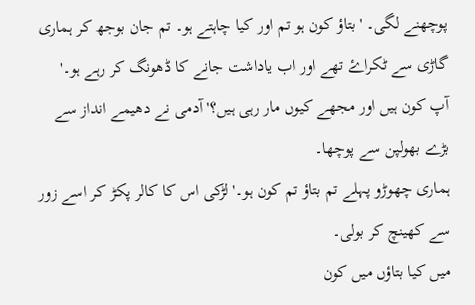پوچھنے لگی۔ 'بتاؤ کون ہو تم اور کیا چاہتے ہو۔ تم جان بوجھ کر ہماری گاڑی سے ٹکراۓ تھے اور اب یاداشت جانے کا ڈھونگ کر رہے ہو۔'
آپ کون ہیں اور مجھے کیوں مار رہی ہیں؟' آدمی نے دھیمے انداز سے بڑے بھولپن سے پوچھا۔
ہماری چھوڑو پہلے تم بتاؤ تم کون ہو۔' لڑکی اس کا کالر پکڑ کر اسے زور سے کھینچ کر بولی۔
میں کیا بتاؤں میں کون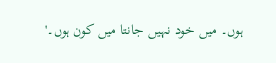ہوں۔ میں خود نہیں جانتا میں کون ہوں۔'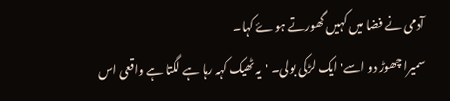آدمی نے فضا میں کہیں گھورتے ہوۓ کہا۔
سمیرا چھوڑ دو اسے' ایک لڑکی بولی۔ 'یہ ٹھیک کہہ رہا ہے لگتا ہے واقعی اس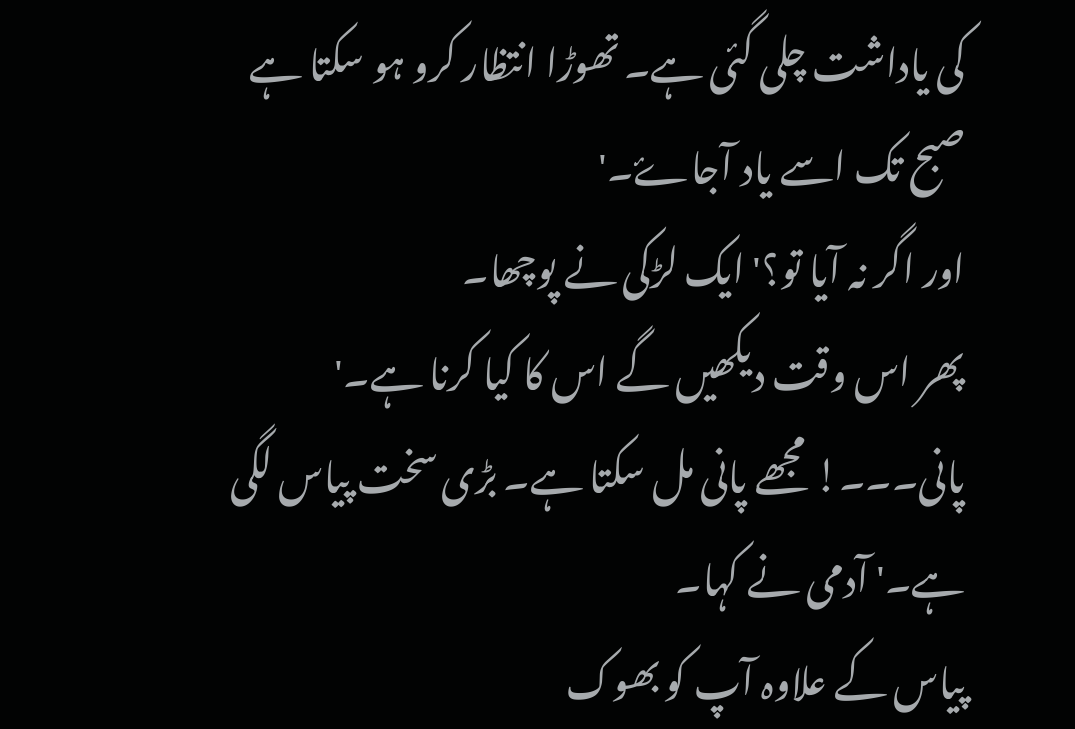کی یاداشت چلی گئی ہے۔ تھوڑا انتظار کرو ہو سکتا ہے صبح تک اسے یاد آجاۓ۔'
اور اگر نہ آیا تو؟' ایک لڑکی نے پوچھا۔
پھر اس وقت دیکھیں گے اس کا کیا کرنا ہے۔'
پانی۔۔۔! مجھے پانی مل سکتا ہے۔ بڑی سخت پیاس لگی ہے۔' آدمی نے کہا۔
پیاس کے علاوہ آپ کو بھوک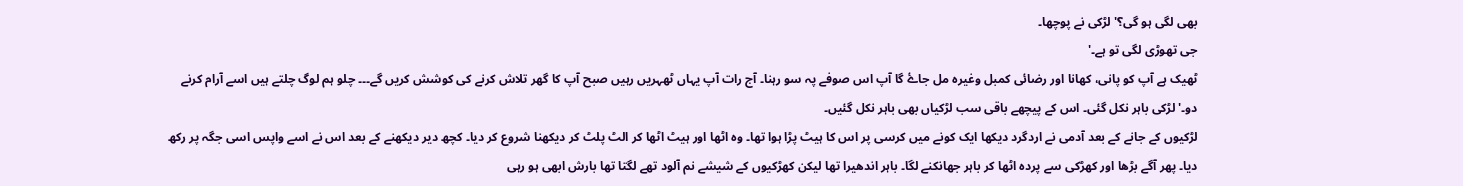بھی لگی ہو گی؟' لڑکی نے پوچھا۔
جی تھوڑی لگی تو ہے۔'
ٹھیک ہے آپ کو پانی، کھانا اور رضائی کمبل وغیرہ مل جاۓ گا آپ اس صوفے پہ سو رہنا۔ آج رات آپ یہاں ٹھہریں رہیں صبح آپ کا گھر تلاش کرنے کی کوشش کریں گے۔۔۔ چلو ہم لوگ چلتے ہیں اسے آرام کرنے دو۔' لڑکی باہر نکل گئی۔ اس کے پیچھے باقی سب لڑکیاں بھی باہر نکل گئیں۔
لڑکیوں کے جانے کے بعد آدمی نے اردگرد دیکھا ایک کونے میں کرسی پر اس کا ہیٹ پڑا ہوا تھا۔ وہ اٹھا اور ہیٹ اٹھا کر الٹ پلٹ کر دیکھنا شروع کر دیا۔ کچھ دیر دیکھنے کے بعد اس نے اسے واپس اسی جگہ پر رکھ دیا۔ پھر آگے بڑھا اور کھڑکی سے پردہ اٹھا کر باہر جھانکنے لگا۔ باہر اندھیرا تھا لیکن کھڑکیوں کے شیشے نم آلود تھے لگتا تھا بارش ابھی ہو رہی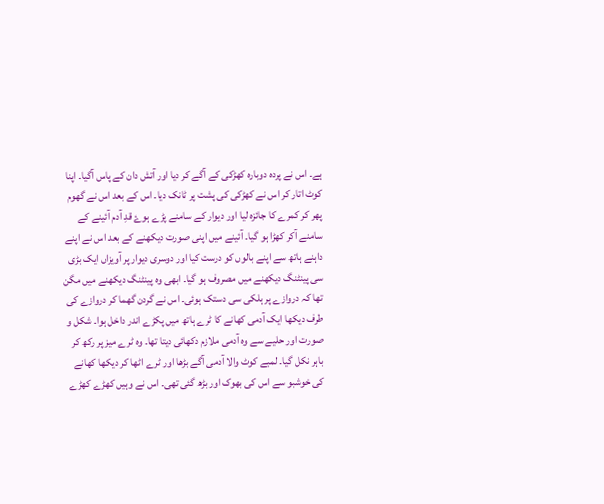ہے۔ اس نے پردہ دوبارہ کھڑکی کے آگے کر دیا اور آتش دان کے پاس آگیا۔ اپنا کوٹ اتار کر اس نے کھڑکی کی پشت پر ٹانک دیا۔ اس کے بعد اس نے گھوم پھر کر کمرے کا جائزہ لیا اور دیوار کے سامنے پڑے ہوۓ قدِ آدم آئینے کے سامنے آکر کھڑا ہو گیا۔ آئینے میں اپنی صورت دیکھنے کے بعد اس نے اپنے داہنے ہاتھ سے اپنے بالوں کو درست کیا اور دوسری دیوار پر آویزاں ایک بڑی سی پینٹنگ دیکھنے میں مصروف ہو گیا۔ ابھی وہ پینٹنگ دیکھنے میں مگن تھا کہ دروازے پر ہلکی سی دستک ہوئی۔ اس نے گردن گھما کر دروازے کی طرف دیکھا ایک آدمی کھانے کا ٹرے ہاتھ میں پکڑے اندر داخل ہوا۔ شکل و صورت اور حلیے سے وہ آدمی ملازم دکھائی دیتا تھا۔ وہ ٹرے میز پر رکھ کر باہر نکل گیا۔ لمبے کوٹ والا آدمی آگے بڑھا اور ٹرے اٹھا کر دیکھا کھانے کی خوشبو سے اس کی بھوک اور بڑھ گئی تھی۔ اس نے وہیں کھڑے کھڑے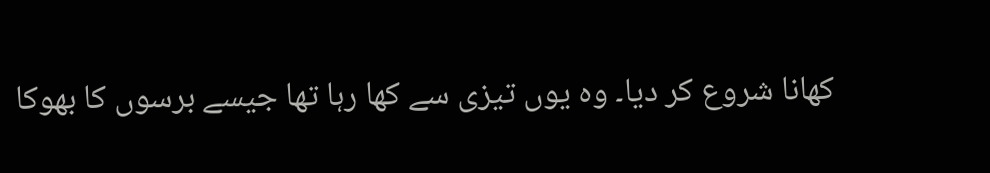کھانا شروع کر دیا۔ وہ یوں تیزی سے کھا رہا تھا جیسے برسوں کا بھوکا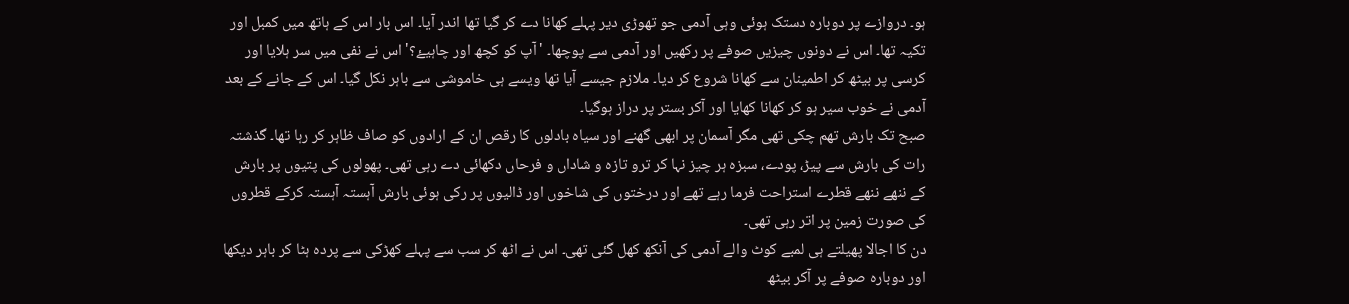ہو۔ دروازے پر دوبارہ دستک ہوئی وہی آدمی جو تھوڑی دیر پہلے کھانا دے کر گیا تھا اندر آیا۔ اس بار اس کے ہاتھ میں کمبل اور تکیہ تھا۔ اس نے دونوں چیزیں صوفے پر رکھیں اور آدمی سے پوچھا۔ 'آپ کو کچھ اور چاہیۓ؟' اس نے نفی میں سر ہلایا اور کرسی پر بیٹھ کر اطمینان سے کھانا شروع کر دیا۔ ملازم جیسے آیا تھا ویسے ہی خاموشی سے باہر نکل گیا۔ اس کے جانے کے بعد آدمی نے خوب سیر ہو کر کھانا کھایا اور آکر بستر پر دراز ہوگیا۔
صبح تک بارش تھم چکی تھی مگر آسمان پر ابھی گھنے اور سیاہ بادلوں کا رقص ان کے ارادوں کو صاف ظاہر کر رہا تھا۔ گذشتہ رات کی بارش سے پیڑ، پودے، سبزہ ہر چیز نہا کر ترو تازہ و شاداں و فرحاں دکھائی دے رہی تھی۔ پھولوں کی پتیوں پر بارش کے ننھے ننھے قطرے استراحت فرما رہے تھے اور درختوں کی شاخوں اور ڈالیوں پر رکی ہوئی بارش آہستہ آہستہ کرکے قطروں کی صورت زمین پر اتر رہی تھی۔
دن کا اجالا پھیلتے ہی لمبے کوٹ والے آدمی کی آنکھ کھل گئی تھی۔ اس نے اٹھ کر سب سے پہلے کھڑکی سے پردہ ہٹا کر باہر دیکھا اور دوبارہ صوفے پر آکر بیٹھ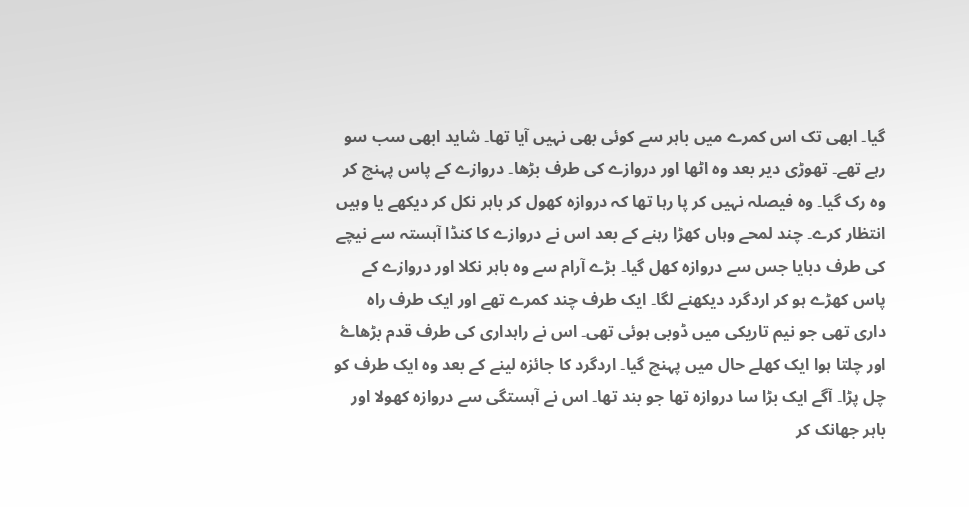گیا۔ ابھی تک اس کمرے میں باہر سے کوئی بھی نہیں آیا تھا۔ شاید ابھی سب سو رہے تھے۔ تھوڑی دیر بعد وہ اٹھا اور دروازے کی طرف بڑھا۔ دروازے کے پاس پہنچ کر وہ رک گیا۔ وہ فیصلہ نہیں کر پا رہا تھا کہ دروازہ کھول کر باہر نکل کر دیکھے یا وہیں انتظار کرے۔ چند لمحے وہاں کھڑا رہنے کے بعد اس نے دروازے کا کنڈا آہستہ سے نیچے کی طرف دبایا جس سے دروازہ کھل گیا۔ بڑے آرام سے وہ باہر نکلا اور دروازے کے پاس کھڑے ہو کر اردگرد دیکھنے لگا۔ ایک طرف چند کمرے تھے اور ایک طرف راہ داری تھی جو نیم تاریکی میں ڈوبی ہوئی تھی۔ اس نے راہداری کی طرف قدم بڑھاۓ اور چلتا ہوا ایک کھلے حال میں پہنچ گیا۔ اردگرد کا جائزہ لینے کے بعد وہ ایک طرف کو چل پڑا۔ آگے ایک بڑا سا دروازہ تھا جو بند تھا۔ اس نے آہستگی سے دروازہ کھولا اور باہر جھانک کر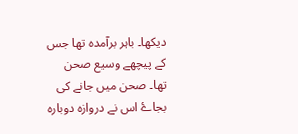دیکھا۔ باہر برآمدہ تھا جس کے پیچھے وسیع صحن تھا۔ صحن میں جانے کی بجاۓ اس نے دروازہ دوبارہ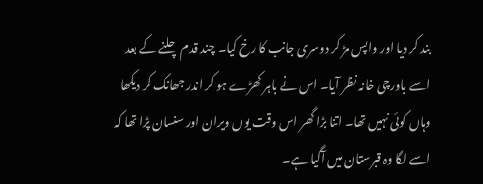بند کر دیا اور واپس مڑ کر دوسری جانب کا رخ کیا۔ چند قدم چلنے کے بعد اسے باورچی خانہ نظر آیا۔ اس نے باہر کھڑے ہو کر اندر جھانک کر دیکھا وہاں کوئی نہیں تھا۔ اتنا بڑا گھر اس وقت یوں ویران اور سنسان پڑا تھا کہ اسے لگا وہ قبرستان میں آگیا ہے۔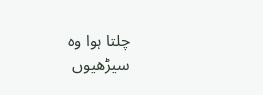چلتا ہوا وہ سیڑھیوں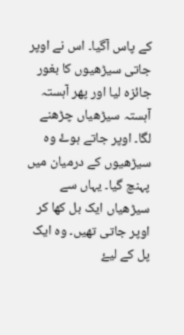کے پاس آگیا۔ اس نے اوپر جاتی سیڑھیوں کا بغور جائزہ لیا اور پھر آہستہ آہستہ سیڑھیاں چڑھنے لگا۔ اوپر جاتے ہوۓ وہ سیڑھیوں کے درمیان میں پہنچ گیا۔ یہاں سے سیڑھیاں ایک بل کھا کر اوپر جاتی تھیں۔ وہ ایک پل کے لیۓ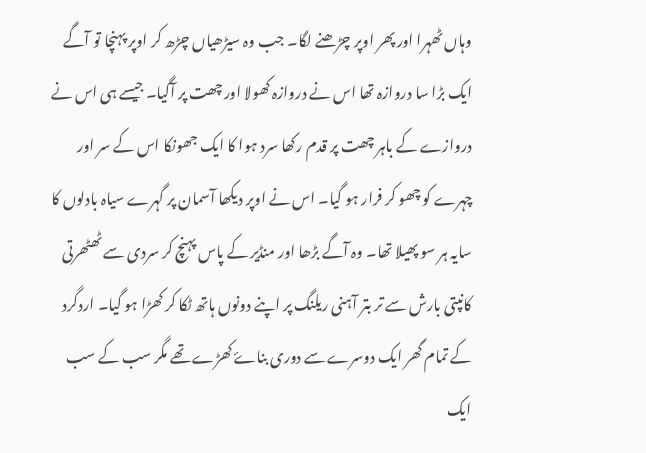وہاں ٹھہرا اور پھر اوپر چڑھنے لگا۔ جب وہ سیڑھیاں چڑھ کر اوپر پہنچا تو آگے ایک بڑا سا دروازہ تھا اس نے دروازہ کھولا اور چھت پر آگیا۔ جیسے ہی اس نے دروازے کے باہر چھت پر قدم رکھا سرد ہوا کا ایک جھونکا اس کے سر اور چہرے کو چھو کر فرار ہو گیا۔ اس نے اوپر دیکھا آسمان پر گہرے سیاہ بادلوں کا سایہ ہر سو پھیلا تھا۔ وہ آگے بڑھا اور منڈیر کے پاس پہنچ کر سردی سے ٹھٹھرتی کانپتی بارش سے تر بتر آہنی ریلنگ پر اپنے دونوں ہاتھ ٹکا کر کھڑا ہو گیا۔ اردگرد کے تمام گھر ایک دوسرے سے دوری بناۓ کھڑے تھے مگر سب کے سب ایک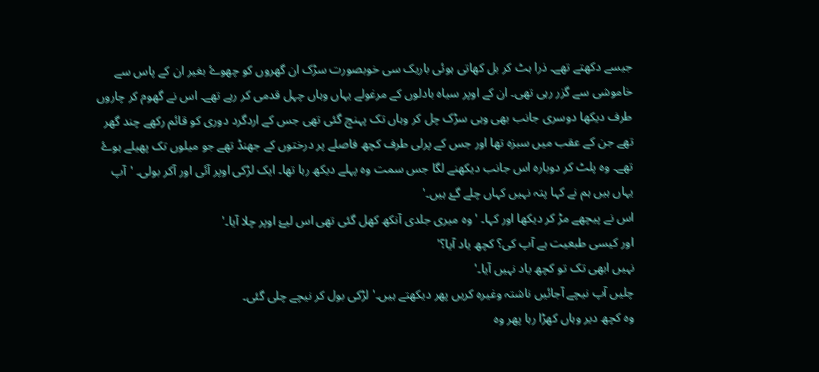جیسے دکھتے تھے۔ ذرا ہٹ کر بل کھاتی ہوئی باریک سی خوبصورت سڑک ان گھروں کو چھوۓ بغیر ان کے پاس سے خاموشی سے گزر رہی تھی۔ ان کے اوپر سیاہ بادلوں کے مرغولے یہاں وہاں چہل قدمی کر رہے تھے۔ اس نے گھوم کر چاروں طرف دیکھا دوسری جانب بھی وہی سڑک چل کر وہاں تک پہنچ گئی تھی جس کے اردگرد دوری کو قائم رکھے چند گھر تھے جن کے عقب میں سبزہ تھا اور جس کے پرلی طرف کچھ فاصلے پر درختوں کے جھنڈ تھے جو میلوں تک پھیلے ہوۓ تھے۔ وہ پلٹ کر دوبارہ اس جانب دیکھنے لگا جس سمت وہ پہلے دیکھ رہا تھا۔ ایک لڑکی اوپر آئی اور آکر بولی۔ 'آپ یہاں ہیں ہم نے کہا پتہ نہیں کہاں چلے گۓ ہیں۔'
اس نے پیچھے مڑ کر دیکھا اور کہا۔ ' وہ میری جلدی آنکھ کھل گئی تھی اس لیۓ اوپر چلا آیا۔'
اور کیسی طبعیت ہے آپ کی؟ کچھ یاد آیا؟'
نہیں ابھی تک تو کچھ یاد نہیں آیا۔'
چلیں آپ نیچے آجائیں ناشتہ وغیرہ کریں پھر دیکھتے ہیں۔' لڑکی بول کر نیچے چلی گئی۔
وہ کچھ دیر وہاں کھڑا رہا پھر وہ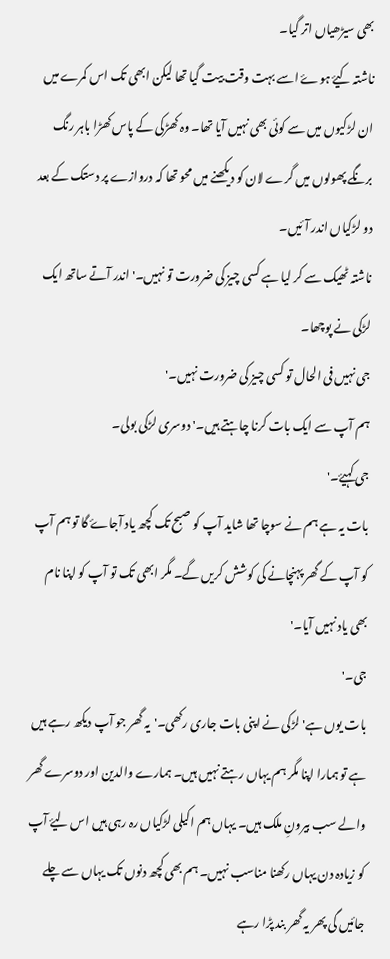بھی سیڑھیاں اتر گیا۔
ناشتہ کیۓ ہوۓ اسے بہت وقت بیت گیا تھا لیکن ابھی تک اس کمرے میں ان لڑکیوں میں سے کوئی بھی نہیں آیا تھا۔ وہ کھڑکی کے پاس کھڑا باہر رنگ برنگے پھولوں میں گرے لان کو دیکھنے میں محو تھا کہ دروازے پر دستک کے بعد دو لڑکیاں اندر آئیں۔
ناشتہ ٹھیک سے کر لیا ہے کسی چیز کی ضرورت تو نہیں۔' اندر آتے ساتھ ایک لڑکی نے پوچھا۔
جی نہیں فی الحال تو کسی چیز کی ضرورت نہیں۔'
ہم آپ سے ایک بات کرنا چاہتے ہیں۔' دوسری لڑکی بولی۔
جی کہیۓ۔'
بات یہ ہے ہم نے سوچا تھا شاید آپ کو صبح تک کچھ یاد آجاۓ گا تو ہم آپ کو آپ کے گھر پہنچانے کی کوشش کریں گے۔ مگر ابھی تک تو آپ کو اپنا نام بھی یاد نہیں آیا۔'
جی۔'
بات یوں ہے' لڑکی نے اپنی بات جاری رکھی۔'یہ گھر جو آپ دیکھ رہے ہیں ہے تو ہمارا اپنا مگر ہم یہاں رہتے نہیں ہیں۔ ہمارے والدین اور دوسرے گھر والے سب بیرونِ ملک ہیں۔ یہاں ہم اکیلی لڑکیاں رہ رہی ہیں اس لیۓ آپ کو زیادہ دن یہاں رکھنا مناسب نہیں۔ ہم بھی کچھ دنوں تک یہاں سے چلے جائیں گی پھر یہ گھر بند پڑا رہے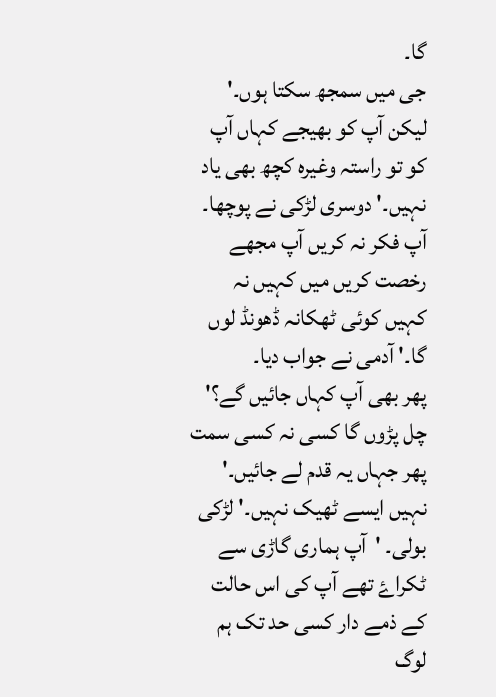گا۔
جی میں سمجھ سکتا ہوں۔'
لیکن آپ کو بھیجے کہاں آپ کو تو راستہ وغیرہ کچھ بھی یاد نہیں۔' دوسری لڑکی نے پوچھا۔
آپ فکر نہ کریں آپ مجھے رخصت کریں میں کہیں نہ کہیں کوئی ٹھکانہ ڈھونڈ لوں گا۔' آدمی نے جواب دیا۔
پھر بھی آپ کہاں جائیں گے؟'
چل پڑوں گا کسی نہ کسی سمت پھر جہاں یہ قدم لے جائیں۔'
نہیں ایسے ٹھیک نہیں۔' لڑکی بولی۔ 'آپ ہماری گاڑی سے ٹکراۓ تھے آپ کی اس حالت کے ذمے دار کسی حد تک ہم لوگ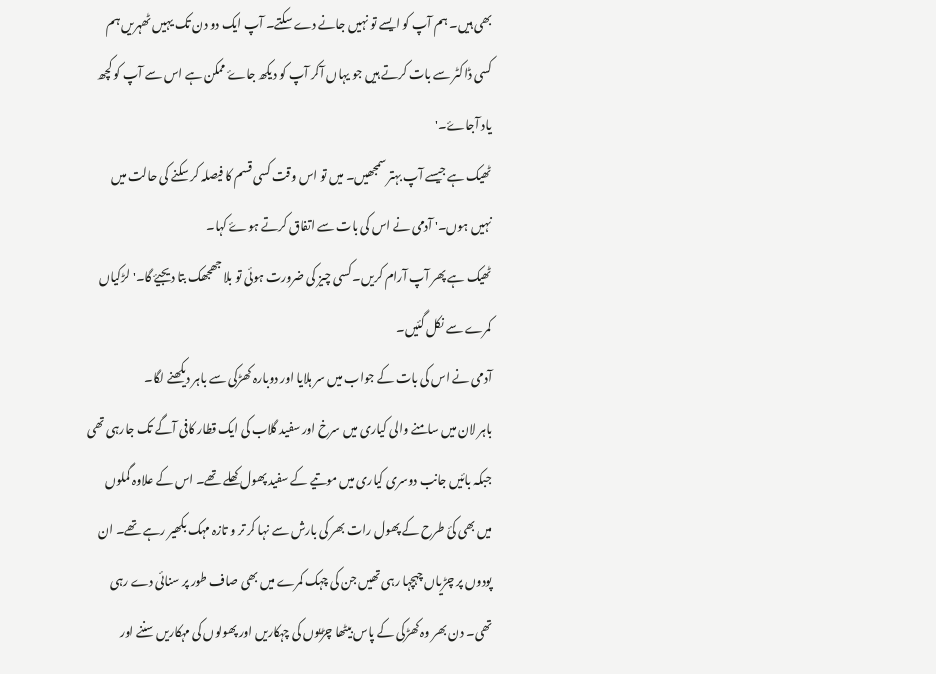بھی ہیں۔ ہم آپ کو ایسے تو نہیں جانے دے سکتے۔ آپ ایک دو دن تک یہیں ٹھہریں ہم کسی ڈاکٹر سے بات کرتے ہیں جو یہاں آکر آپ کو دیکھ جاۓ ممکن ہے اس سے آپ کو کچھ یاد آجاۓ۔'
ٹھیک ہے جیسے آپ بہتر سمجھیں۔ میں تو اس وقت کسی قسم کا فیصلہ کر سکنے کی حالت میں نہیں ہوں۔' آدمی نے اس کی بات سے اتفاق کرتے ہوۓ کہا۔
ٹھیک ہے پھر آپ آرام کریں۔ کسی چیز کی ضرورت ہوئی تو بلا جھجھک بتا دیجیۓ گا۔' لڑکیاں کمرے سے نکل گئیں۔
آدمی نے اس کی بات کے جواب میں سر ہلایا اور دوبارہ کھڑکی سے باہر دیکھنے لگا۔
باہر لان میں سامنے والی کیاری میں سرخ اور سفید گلاب کی ایک قطار کافی آگے تک جارہی تھی جبکہ بائیں جانب دوسری کیاری میں موتیے کے سفید پھول کھلے تھے۔ اس کے علاوہ گملوں میں بھی کئ طرح کے پھول رات بھر کی بارش سے نہا کر تر و تازہ مہک بکھیر رہے تھے۔ ان پودوں پر چڑیاں چہچہا رہی تھیں جن کی چہک کمرے میں بھی صاف طور پر سنائی دے رہی تھی۔ دن بھر وہ کھڑکی کے پاس بیٹھا چڑیوں کی چہکاریں اور پھولوں کی مہکاریں سننے اور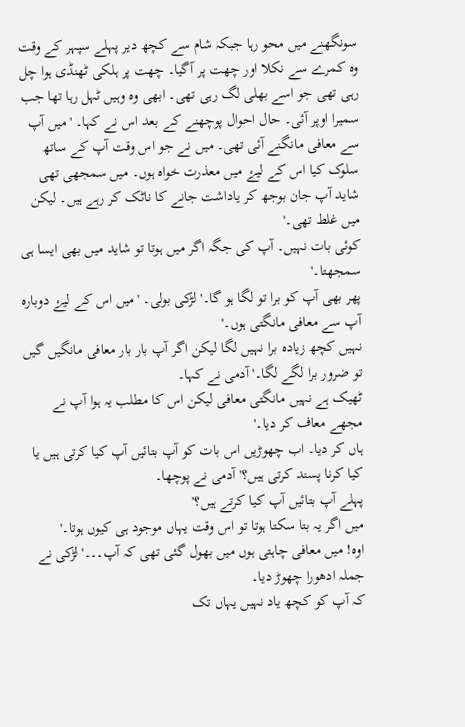سونگھنے میں محو رہا جبکہ شام سے کچھ دیر پہلے سپہر کے وقت وہ کمرے سے نکلا اور چھت پر آگیا۔ چھت پر ہلکی ٹھنڈی ہوا چل رہی تھی جو اسے بھلی لگ رہی تھی۔ ابھی وہ وہیں ٹہل رہا تھا جب سمیرا اوپر آئی۔ حال احوال پوچھنے کے بعد اس نے کہا۔ 'میں آپ سے معافی مانگنے آئی تھی۔ میں نے جو اس وقت آپ کے ساتھ سلوک کیا اس کے لیۓ میں معذرت خواہ ہوں۔ میں سمجھی تھی شاید آپ جان بوجھ کر یاداشت جانے کا ناٹک کر رہے ہیں۔ لیکن میں غلط تھی۔'
کوئی بات نہیں۔ آپ کی جگہ اگر میں ہوتا تو شاید میں بھی ایسا ہی سمجھتا۔'
پھر بھی آپ کو برا تو لگا ہو گا۔' لڑکی بولی۔ 'میں اس کے لیۓ دوبارہ آپ سے معافی مانگتی ہوں۔'
نہیں کچھ زیادہ برا نہیں لگا لیکن اگر آپ بار بار معافی مانگیں گیں تو ضرور برا لگے لگا۔' آدمی نے کہا۔
ٹھیک ہے نہیں مانگتی معافی لیکن اس کا مطلب یہ ہوا آپ نے مجھے معاف کر دیا۔'
ہاں کر دیا۔ اب چھوڑیں اس بات کو آپ بتائیں آپ کیا کرتی ہیں یا کیا کرنا پسند کرتی ہیں؟' آدمی نے پوچھا۔
پہلے آپ بتائیں آپ کیا کرتے ہیں؟'
میں اگر یہ بتا سکتا ہوتا تو اس وقت یہاں موجود ہی کیوں ہوتا۔'
اوہ! میں معافی چاہتی ہوں میں بھول گئی تھی کہ آپ۔۔۔' لڑکی نے جملہ ادھورا چھوڑ دیا۔
کہ آپ کو کچھ یاد نہیں یہاں تک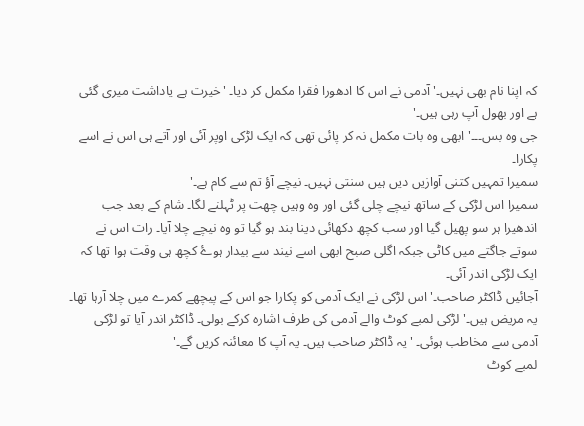کہ اپنا نام بھی نہیں۔' آدمی نے اس کا ادھورا فقرا مکمل کر دیا۔ 'خیرت ہے یاداشت میری گئی ہے اور بھول آپ رہی ہیں۔'
جی وہ بس۔۔۔' ابھی وہ بات مکمل نہ کر پائی تھی کہ ایک لڑکی اوپر آئی اور آتے ہی اس نے اسے پکارا۔
سمیرا تمہیں کتنی آوازیں دیں ہیں سنتی نہیں۔ نیچے آؤ تم سے کام ہے۔'
سمیرا اس لڑکی کے ساتھ نیچے چلی گئی اور وہ وہیں چھت پر ٹہلنے لگا۔ شام کے بعد جب اندھیرا ہر سو پھیل گیا اور سب کچھ دکھائی دینا بند ہو گیا تو وہ نیچے چلا آیا۔ رات اس نے سوتے جاگتے میں کاٹی جبکہ اگلی صبح ابھی اسے نیند سے بیدار ہوۓ کچھ ہی وقت ہوا تھا کہ ایک لڑکی اندر آئی۔
آجائیں ڈاکٹر صاحب۔' اس لڑکی نے ایک آدمی کو پکارا جو اس کے پیچھے کمرے میں چلا آرہا تھا۔ یہ مریض ہیں۔' لڑکی لمبے کوٹ والے آدمی کی طرف اشارہ کرکے بولی۔ ڈاکٹر اندر آیا تو لڑکی آدمی سے مخاطب ہوئی۔ 'یہ ڈاکٹر صاحب ہیں۔ یہ آپ کا معائنہ کریں گے۔'
لمبے کوٹ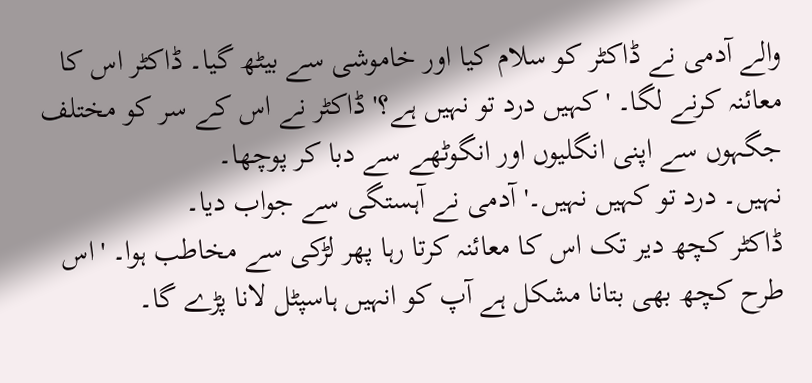والے آدمی نے ڈاکٹر کو سلام کیا اور خاموشی سے بیٹھ گیا۔ ڈاکٹر اس کا معائنہ کرنے لگا۔ 'کہیں درد تو نہیں ہے؟' ڈاکٹر نے اس کے سر کو مختلف جگہوں سے اپنی انگلیوں اور انگوٹھے سے دبا کر پوچھا۔
نہیں۔ درد تو کہیں نہیں۔' آدمی نے آہستگی سے جواب دیا۔
ڈاکٹر کچھ دیر تک اس کا معائنہ کرتا رہا پھر لڑکی سے مخاطب ہوا۔ 'اس طرح کچھ بھی بتانا مشکل ہے آپ کو انہیں ہاسپٹل لانا پڑے گا۔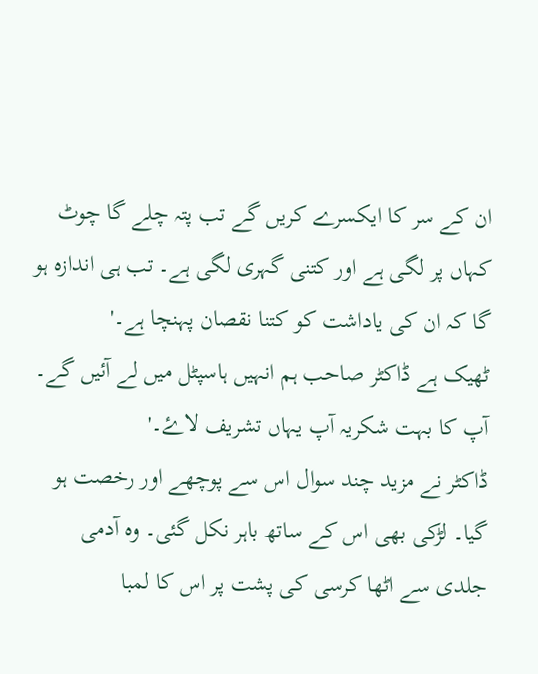ان کے سر کا ایکسرے کریں گے تب پتہ چلے گا چوٹ کہاں پر لگی ہے اور کتنی گہری لگی ہے۔ تب ہی اندازہ ہو گا کہ ان کی یاداشت کو کتنا نقصان پہنچا ہے۔'
ٹھیک ہے ڈاکٹر صاحب ہم انہیں ہاسپٹل میں لے آئیں گے۔ آپ کا بہت شکریہ آپ یہاں تشریف لاۓ۔'
ڈاکٹر نے مزید چند سوال اس سے پوچھے اور رخصت ہو گیا۔ لڑکی بھی اس کے ساتھ باہر نکل گئی۔ وہ آدمی جلدی سے اٹھا کرسی کی پشت پر اس کا لمبا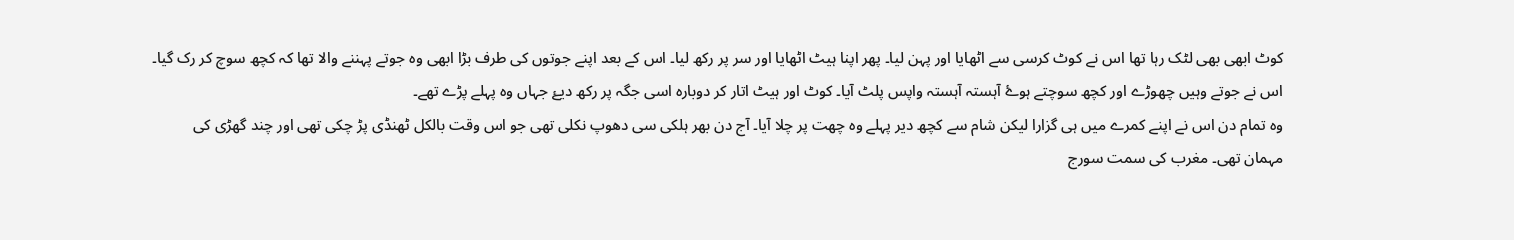کوٹ ابھی بھی لٹک رہا تھا اس نے کوٹ کرسی سے اٹھایا اور پہن لیا۔ پھر اپنا ہیٹ اٹھایا اور سر پر رکھ لیا۔ اس کے بعد اپنے جوتوں کی طرف بڑا ابھی وہ جوتے پہننے والا تھا کہ کچھ سوچ کر رک گیا۔ اس نے جوتے وہیں چھوڑے اور کچھ سوچتے ہوۓ آہستہ آہستہ واپس پلٹ آیا۔ کوٹ اور ہیٹ اتار کر دوبارہ اسی جگہ پر رکھ دیۓ جہاں وہ پہلے پڑے تھے۔
وہ تمام دن اس نے اپنے کمرے میں ہی گزارا لیکن شام سے کچھ دیر پہلے وہ چھت پر چلا آیا۔ آج دن بھر ہلکی سی دھوپ نکلی تھی جو اس وقت بالکل ٹھنڈی پڑ چکی تھی اور چند گھڑی کی مہمان تھی۔ مغرب کی سمت سورج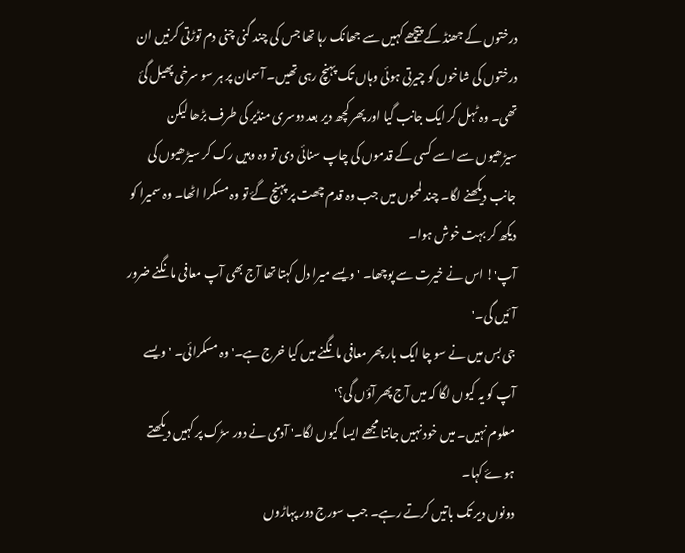درختوں کے جھنڈ کے پیچھے کہیں سے جھانک رہا تھا جس کی چند گنی چنی دم توڑتی کرنیں ان درختوں کی شاخوں کو چیرتی ہوئی وہاں تک پہنچ رہی تھیں۔ آسمان پر ہر سو سرخی پھیل گئ تھی۔ وہ ٹہل کر ایک جانب گیا اور پھر کچھ دیر بعد دوسری منڈیر کی طرف بڑھا لیکن سیڑھیوں سے اسے کسی کے قدموں کی چاپ سنائی دی تو وہ وہیں رک کر سیڑھیوں کی جانب دیکھنے لگا۔ چند لمحوں میں جب وہ قدم چھت پر پہنچ گۓ تو وہ مسکرا اٹھا۔ وہ سمیرا کو دیکھ کر بہت خوش ہوا۔
آپ'! اس نے خیرت سے پوچھا۔ 'ویسے میرا دل کہتا تھا آج بھی آپ معافی مانگنے ضرور آئیں گی۔'
جی بس میں نے سو چا ایک بار پھر معافی مانگنے میں کیا خرج ہے۔' وہ مسکرائی۔ 'ویسے آپ کو یہ کیوں لگا کہ میں آج پھر آؤں گی؟'
معلوم نہیں۔ میں خود نہیں جانتا مجھے ایسا کیوں لگا۔' آدمی نے دور سڑک پر کہیں دیکھتے ہوۓ کہا۔
دونوں دیر تک باتیں کرتے رہے۔ جب سورج دور پہاڑوں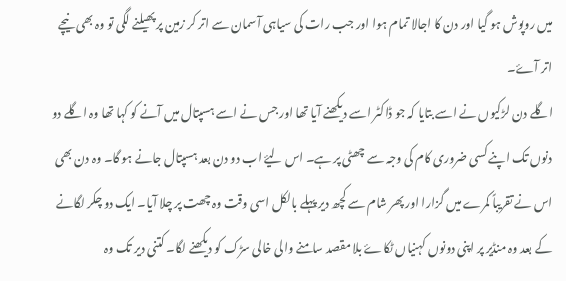میں روپوش ہو گیا اور دن کا اجالا تمام ہوا اور جب رات کی سیاہی آسمان سے اتر کر زمین پر پھیلنے لگی تو وہ بھی نیچے اتر آۓ۔
اگلے دن لڑکیوں نے اسے بتایا کہ جو ڈاکٹر اسے دیکھنے آیا تھا اور جس نے اسے ہسپتال میں آنے کو کہا تھا وہ اگلے دو دنوں تک اپنے کسی ضروری کام کی وجہ سے چھٹی پر ہے۔ اس لیۓ اب دو دن بعد ہسپتال جانے ہو گا۔ وہ دن بھی اس نے تقریباً کمرے میں گزارا اور پھر شام سے کچھ دیر پہلے بالکل اسی وقت وہ چھت پر چلا آیا۔ ایک دو چکر لگانے کے بعد وہ منڈیر پر اپنی دونوں کہنیاں ٹکاۓ بلا مقصد سامنے والی خالی سڑک کو دیکھنے لگا۔ کتنی دیر تک وہ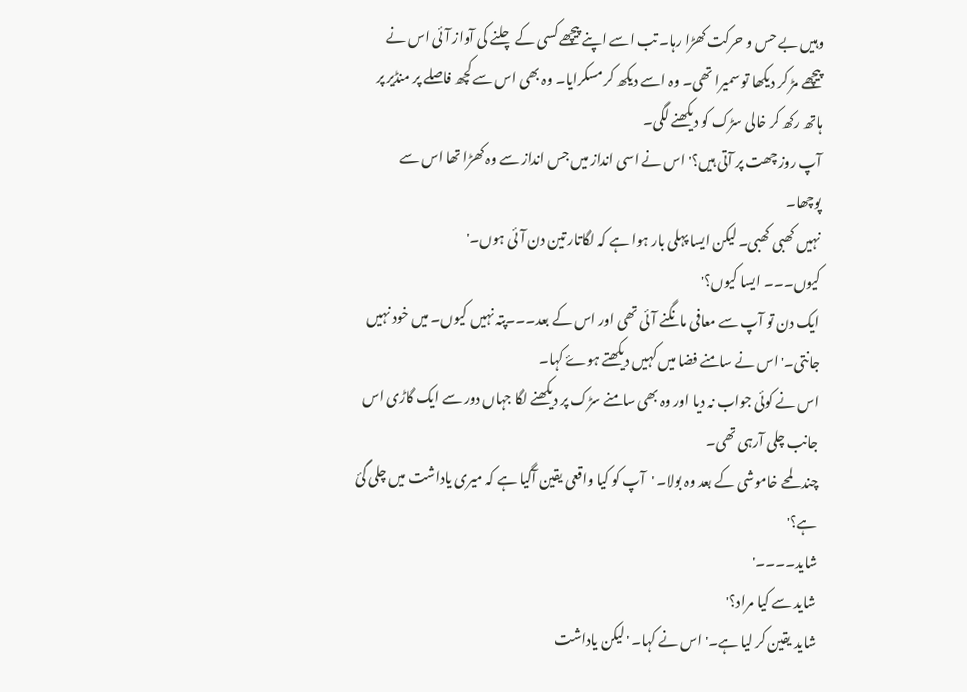وہیں بے حس و حرکت کھڑا رہا۔ تب اسے اپنے پیچھے کسی کے چلنے کی آواز آئی اس نے پیچھے مڑ کر دیکھا تو سمیرا تھی۔ وہ اسے دیکھ کر مسکرایا۔ وہ بھی اس سے کچھ فاصلے پر منڈیر پر ہاتھ رکھ کر خالی سڑک کو دیکھنے لگی۔
آپ روز چھت پر آتی ہیں؟' اس نے اسی انداز میں جس انداز سے وہ کھڑا تھا اس سے پوچھا۔
نہیں کھبی کھبی۔ لیکن ایسا پہلی بار ہوا ہے کہ لگاتار تین دن آئی ہوں۔'
کیوں۔۔۔ ایسا کیوں؟'
ایک دن تو آپ سے معافی مانگنے آئی تھی اور اس کے بعد۔۔۔پتہ نہیں کیوں۔ میں خود نہیں جانتی۔' اس نے سامنے فضا میں کہیں دیکھتے ہوۓ کہا۔
اس نے کوئی جواب نہ دیا اور وہ بھی سامنے سڑک پر دیکھنے لگا جہاں دور سے ایک گاڑی اس جانب چلی آرہی تھی۔
چند لمحے خاموشی کے بعد وہ بولا۔ 'آپ کو کیا واقعی یقین آگیا ہے کہ میری یاداشت میں چلی گئ ہے؟'
شاید۔۔۔۔'
شاید سے کیا مراد؟'
شاید یقین کر لیا ہے۔' اس نے کہا۔ 'لیکن یاداشت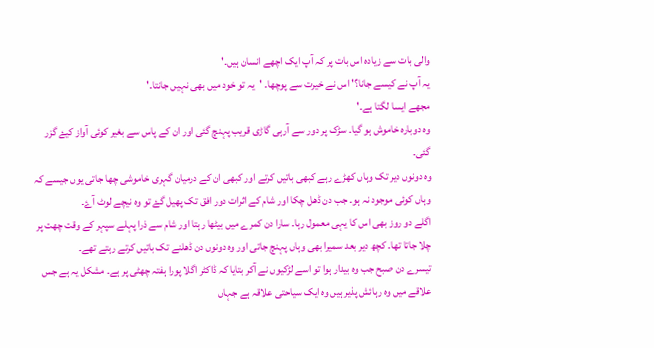والی بات سے زیادہ اس بات پر کہ آپ ایک اچھے انسان ہیں۔'
یہ آپ نے کیسے جانا؟' اس نے خیرت سے پوچھا۔ 'یہ تو خود میں بھی نہیں جانتا۔'
مجھے ایسا لگتا ہے۔'
وہ دوبارہ خاموش ہو گیا۔ سڑک پر دور سے آرہی گاڑی قریب پہنچ گئی اور ان کے پاس سے بغیر کوئی آواز کیۓ گزر گئی۔
وہ دونوں دیر تک وہاں کھڑے رہے کبھی باتیں کرتے اور کبھی ان کے درمیان گہری خاموشی چھا جاتی یوں جیسے کہ وہاں کوئی موجود نہ ہو۔ جب دن ڈھل چکا اور شام کے اثرات دور افق تک پھیل گۓ تو وہ نیچے لوٹ آۓ۔
اگلے دو روز بھی اس کا یہی معمول رہا۔ سارا دن کمرے میں بیٹھا رہتا اور شام سے ذرا پہلے سپہر کے وقت چھت پر چلا جاتا تھا۔ کچھ دیر بعد سمیرا بھی وہاں پہنچ جاتی اور وہ دونوں دن ڈھلنے تک باتیں کرتے رہتے تھے۔
تیسرے دن صبح جب وہ بیدار ہوا تو اسے لڑکیوں نے آکر بتایا کہ ڈاکٹر اگلا پورا ہفتہ چھٹی پر ہے۔ مشکل یہ ہے جس علاقے میں وہ رہائش پذیر ہیں وہ ایک سیاحتی علاقہ ہے جہاں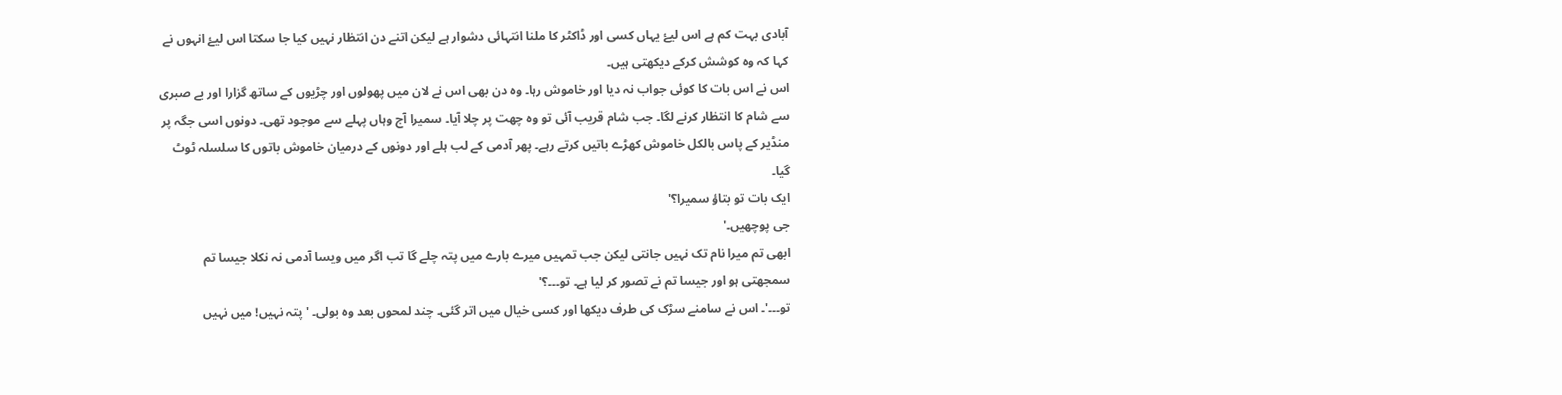آبادی بہت کم ہے اس لیۓ یہاں کسی اور ڈاکٹر کا ملنا انتہائی دشوار ہے لیکن اتنے دن انتظار نہیں کیا جا سکتا اس لیۓ انہوں نے کہا کہ وہ کوشش کرکے دیکھتی ہیں۔
اس نے اس بات کا کوئی جواب نہ دیا اور خاموش رہا۔ وہ دن بھی اس نے لان میں پھولوں اور چڑیوں کے ساتھ گزارا اور بے صبری سے شام کا انتظار کرنے لگا۔ جب شام قریب آئی تو وہ چھت پر چلا آیا۔ سمیرا آج وہاں پہلے سے موجود تھی۔ دونوں اسی جگہ پر منڈیر کے پاس بالکل خاموش کھڑے باتیں کرتے رہے۔ پھر آدمی کے لب ہلے اور دونوں کے درمیان خاموش باتوں کا سلسلہ ٹوٹ گیا۔
ایک بات تو بتاؤ سمیرا؟'
جی پوچھیں۔'
ابھی تم میرا نام تک نہیں جانتی لیکن جب تمہیں میرے بارے میں پتہ چلے گا تب اگر میں ویسا آدمی نہ نکلا جیسا تم سمجھتی ہو اور جیسا تم نے تصور کر لیا ہے۔ تو۔۔۔؟'
تو۔۔۔'۔ اس نے سامنے سڑک کی طرف دیکھا اور کسی خیال میں اتر گئی۔ چند لمحوں بعد وہ بولی۔ 'پتہ نہیں! میں نہیں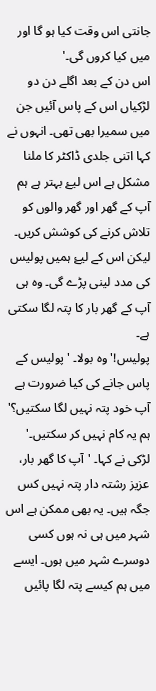جانتی اس وقت کیا ہو گا اور میں کیا کروں گی۔'
اس دن کے بعد اگلے دن دو لڑکیاں اس کے پاس آئیں جن میں سمیرا بھی تھی۔ انہوں نے کہا اتنی جلدی ڈاکٹر کا ملنا مشکل ہے اس لیۓ بہتر ہے ہم آپ کے گھر اور گھر والوں کو تلاش کرنے کی کوشش کریں۔ لیکن اس کے لیۓ ہمیں پولیس کی مدد لینی پڑے گی۔ وہ ہی آپ کے گھر بار کا پتہ لگا سکتی ہے۔
پولیس!' وہ بولا۔ 'پولیس کے پاس جانے کی کیا ضرورت ہے آپ خود پتہ نہیں لگا سکتیں؟'
ہم یہ کام نہیں کر سکتیں۔' لڑکی نے کہا۔ 'آپ کا گھر بار، عزیز رشتہ دار پتہ نہیں کس جگہ ہیں۔ یہ بھی ممکن ہے اس شہر میں ہی نہ ہوں کسی دوسرے شہر میں ہوں۔ ایسے میں ہم کیسے پتہ لگا پائیں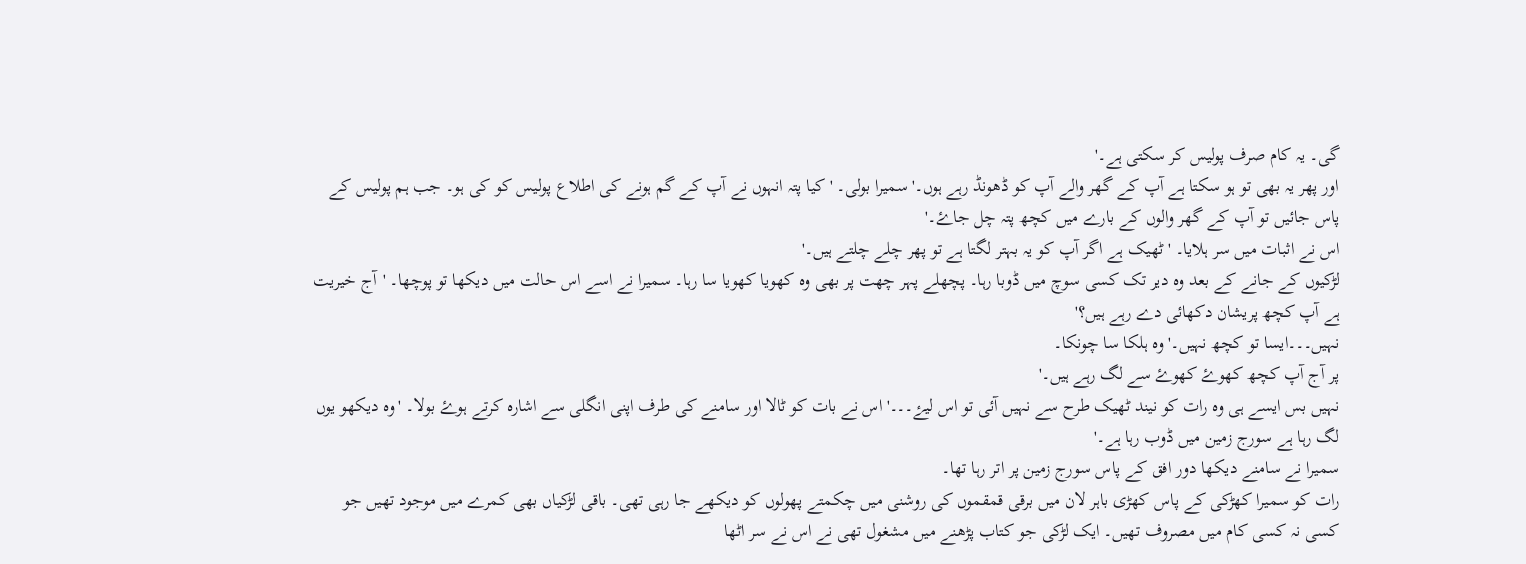گی۔ یہ کام صرف پولیس کر سکتی ہے۔'
اور پھر یہ بھی تو ہو سکتا ہے آپ کے گھر والے آپ کو ڈھونڈ رہے ہوں۔' سمیرا بولی۔ 'کیا پتہ انہوں نے آپ کے گم ہونے کی اطلاع پولیس کو کی ہو۔ جب ہم پولیس کے پاس جائیں تو آپ کے گھر والوں کے بارے میں کچھ پتہ چل جاۓ۔'
اس نے اثبات میں سر ہلایا۔ 'ٹھیک ہے اگر آپ کو یہ بہتر لگتا ہے تو پھر چلے چلتے ہیں۔'
لڑکیوں کے جانے کے بعد وہ دیر تک کسی سوچ میں ڈوبا رہا۔ پچھلے پہر چھت پر بھی وہ کھویا کھویا سا رہا۔ سمیرا نے اسے اس حالت میں دیکھا تو پوچھا۔ 'آج خیریت ہے آپ کچھ پریشان دکھائی دے رہے ہیں؟'
نہیں۔۔۔ایسا تو کچھ نہیں۔' وہ ہلکا سا چونکا۔
پر آج آپ کچھ کھوۓ کھوۓ سے لگ رہے ہیں۔'
نہیں بس ایسے ہی وہ رات کو نیند ٹھیک طرح سے نہیں آئی تو اس لیۓ۔۔۔' اس نے بات کو ٹالا اور سامنے کی طرف اپنی انگلی سے اشارہ کرتے ہوۓ بولا۔ 'وہ دیکھو یوں لگ رہا ہے سورج زمین میں ڈوب رہا ہے۔'
سمیرا نے سامنے دیکھا دور افق کے پاس سورج زمین پر اتر رہا تھا۔
رات کو سمیرا کھڑکی کے پاس کھڑی باہر لان میں برقی قمقموں کی روشنی میں چکمتے پھولوں کو دیکھے جا رہی تھی۔ باقی لڑکیاں بھی کمرے میں موجود تھیں جو کسی نہ کسی کام میں مصروف تھیں۔ ایک لڑکی جو کتاب پڑھنے میں مشغول تھی نے اس نے سر اٹھا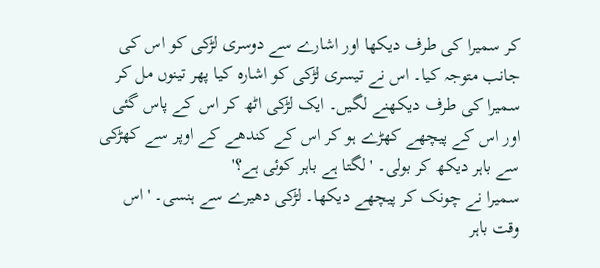کر سمیرا کی طرف دیکھا اور اشارے سے دوسری لڑکی کو اس کی جانب متوجہ کیا۔ اس نے تیسری لڑکی کو اشارہ کیا پھر تینوں مل کر سمیرا کی طرف دیکھنے لگیں۔ ایک لڑکی اٹھ کر اس کے پاس گئی اور اس کے پیچھے کھڑے ہو کر اس کے کندھے کے اوپر سے کھڑکی سے باہر دیکھ کر بولی۔ 'لگتا ہے باہر کوئی ہے؟'
سمیرا نے چونک کر پیچھے دیکھا۔ لڑکی دھیرے سے ہنسی۔ 'اس وقت باہر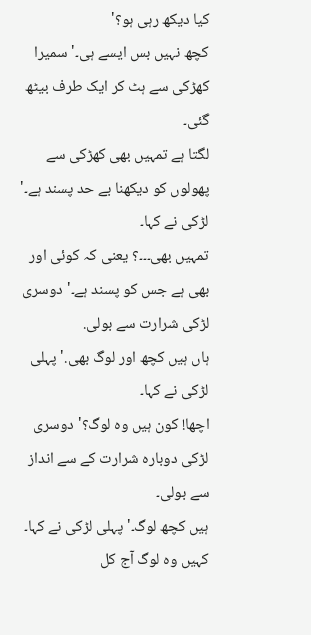کیا دیکھ رہی ہو؟'
کچھ نہیں بس ایسے ہی۔' سمیرا کھڑکی سے ہٹ کر ایک طرف بیٹھ گئی۔
لگتا ہے تمہیں بھی کھڑکی سے پھولوں کو دیکھنا بے حد پسند ہے۔' لڑکی نے کہا۔
تمہیں بھی۔۔۔؟ یعنی کہ کوئی اور بھی ہے جس کو پسند ہے۔' دوسری لڑکی شرارت سے بولی.
ہاں ہیں کچھ اور لوگ بھی.' پہلی لڑکی نے کہا۔
اچھا! کون ہیں وہ لوگ؟' دوسری لڑکی دوبارہ شرارت کے سے انداز سے بولی۔
ہیں کچھ لوگ۔' پہلی لڑکی نے کہا۔
کہیں وہ لوگ آج کل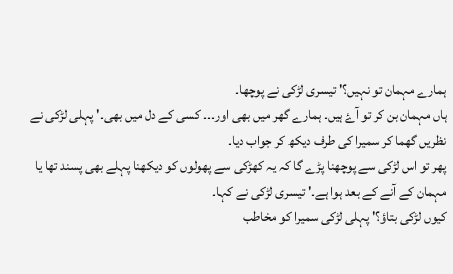ہمارے مہمان تو نہیں؟' تیسری لڑکی نے پوچھا۔
ہاں مہمان بن کر تو آۓ ہیں۔ ہمارے گھر میں بھی اور۔۔۔ کسی کے دل میں بھی۔' پہلی لڑکی نے نظریں گھما کر سمیرا کی طرف دیکھ کر جواب دیا۔
پھر تو اس لڑکی سے پوچھنا پڑے گا کہ یہ کھڑکی سے پھولوں کو دیکھنا پہلے بھی پسند تھا یا مہمان کے آنے کے بعد ہوا ہے۔' تیسری لڑکی نے کہا۔
کیوں لڑکی بتاؤ؟' پہلی لڑکی سمیرا کو مخاطب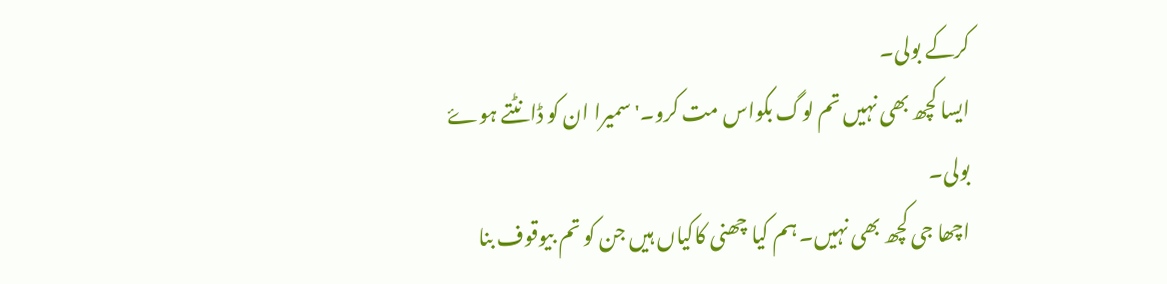کرکے بولی۔
ایسا کچھ بھی نہیں تم لوگ بکواس مت کرو۔' سمیرا ان کو ڈانٹتے ہوۓ بولی۔
اچھا جی کچھ بھی نہیں۔ ہم کیا چھنی کاکیاں ہیں جن کو تم بیوقوف بنا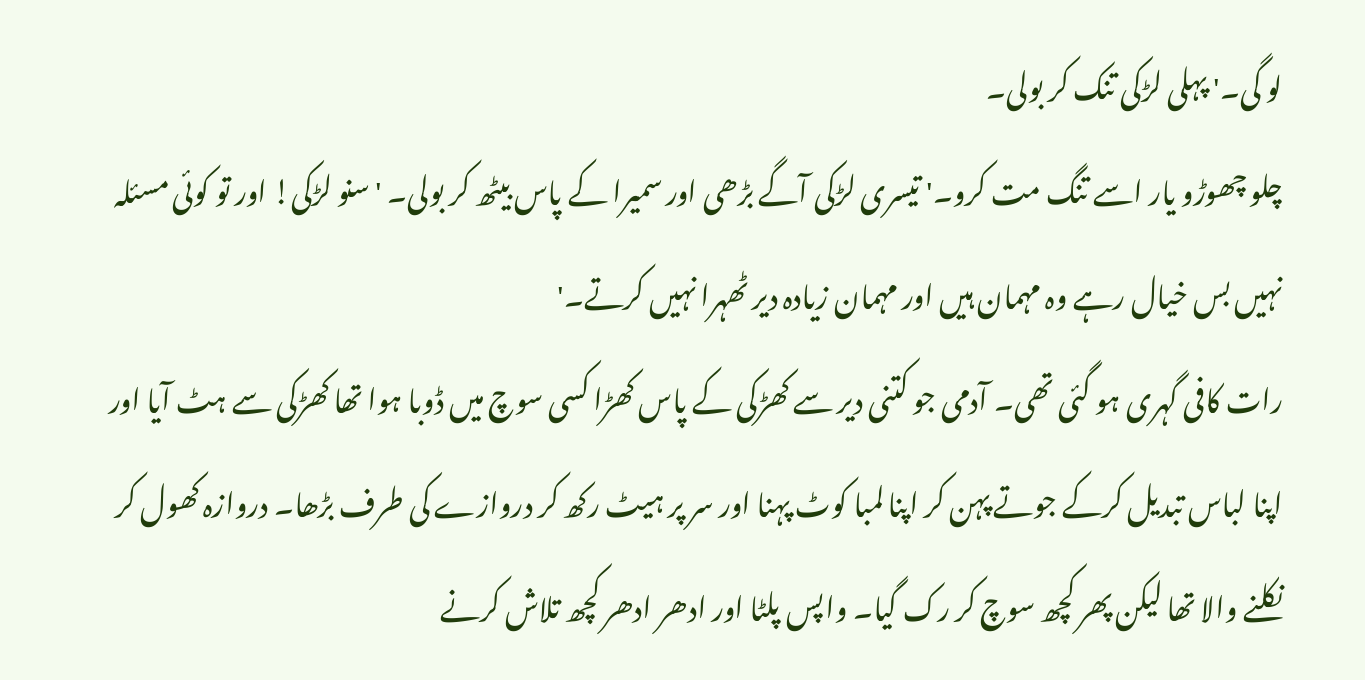لو گی۔' پہلی لڑکی تنک کر بولی۔
چلو چھوڑو یار اسے تنگ مت کرو۔' تیسری لڑکی آگے بڑھی اور سمیرا کے پاس بیٹھ کر بولی۔ 'سنو لڑکی! اور تو کوئی مسئلہ نہیں بس خیال رہے وہ مہمان ہیں اور مہمان زیادہ دیر ٹھہرا نہیں کرتے۔'
رات کافی گہری ہو گئی تھی۔ آدمی جو کتنی دیر سے کھڑکی کے پاس کھڑا کسی سوچ میں ڈوبا ہوا تھا کھڑکی سے ہٹ آیا اور اپنا لباس تبدیل کرکے جوتے پہن کر اپنا لمبا کوٹ پہنا اور سر پر ہیٹ رکھ کر دروازے کی طرف بڑھا۔ دروازہ کھول کر نکلنے والا تھا لیکن پھر کچھ سوچ کر رک گیا۔ واپس پلٹا اور ادھر ادھر کچھ تلاش کرنے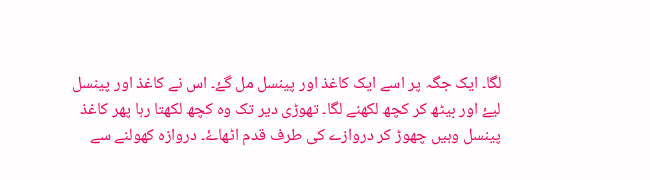لگا۔ ایک جگہ پر اسے ایک کاغذ اور پینسل مل گۓ۔ اس نے کاغذ اور پینسل لیۓ اور بیٹھ کر کچھ لکھنے لگا۔ تھوڑی دیر تک وہ کچھ لکھتا رہا پھر کاغذ پینسل وہیں چھوڑ کر دروازے کی طرف قدم اٹھاۓ۔ دروازہ کھولنے سے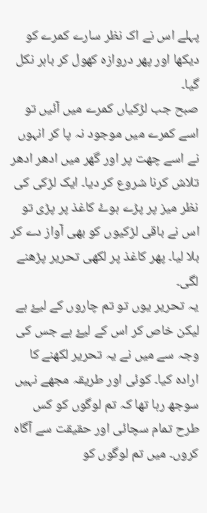پہلے اس نے اک نظر سارے کمرے کو دیکھا اور پھر دروازہ کھول کر باہر نکل گیا۔
صبح جب لڑکیاں کمرے میں آئیں تو اسے کمرے میں موجود نہ پا کر انہوں نے اسے چھت پر اور گھر میں ادھر ادھر تلاش کرنا شروع کر دیا۔ ایک لڑکی کی نظر میز پر پڑے ہوۓ کاغذ پر پڑی تو اس نے باقی لڑکیوں کو بھی آواز دے کر بلا لیا۔ پھر کاغذ پر لکھی تحریر پڑھنے لگی۔
یہ تحریر یوں تو تم چاروں کے لیۓ ہے لیکن خاص کر اس کے لیۓ ہے جس کی وجہ سے میں نے یہ تحریر لکھنے کا ارادہ کیا۔ کوئی اور طریقہ مجھے نہیں سوجھ رہا تھا کہ تم لوگوں کو کس طرح تمام سچائی اور حقیقت سے آگاہ کروں۔ میں تم لوگوں کو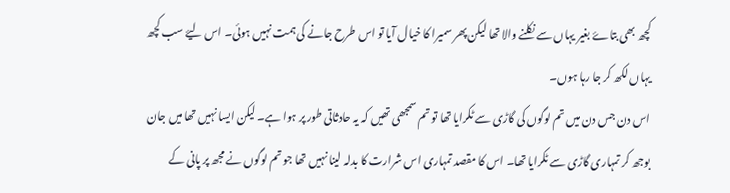کچھ بھی بتاۓ بغیر یہاں سے نکلنے والا تھا لیکن پھر سمیرا کا خیال آیا تو اس طرح جانے کی ہمت نہیں ہوئی۔ اس لیۓ سب کچھ یہاں لکھ کر جا رہا ہوں۔
اس دن جس دن میں تم لوگوں کی گاڑی سے ٹکرایا تھا تو تم سمجھی تھیں کہ یہ حادثاتی طور پر ہوا ہے۔ لیکن ایسا نہیں تھا میں جان بوجھ کر تمہاری گاڑی سے ٹکرایا تھا۔ اس کا مقصد تمہاری اس شرارت کا بدلہ لینا نہیں تھا جو تم لوگوں نے مجھ پر پانی کے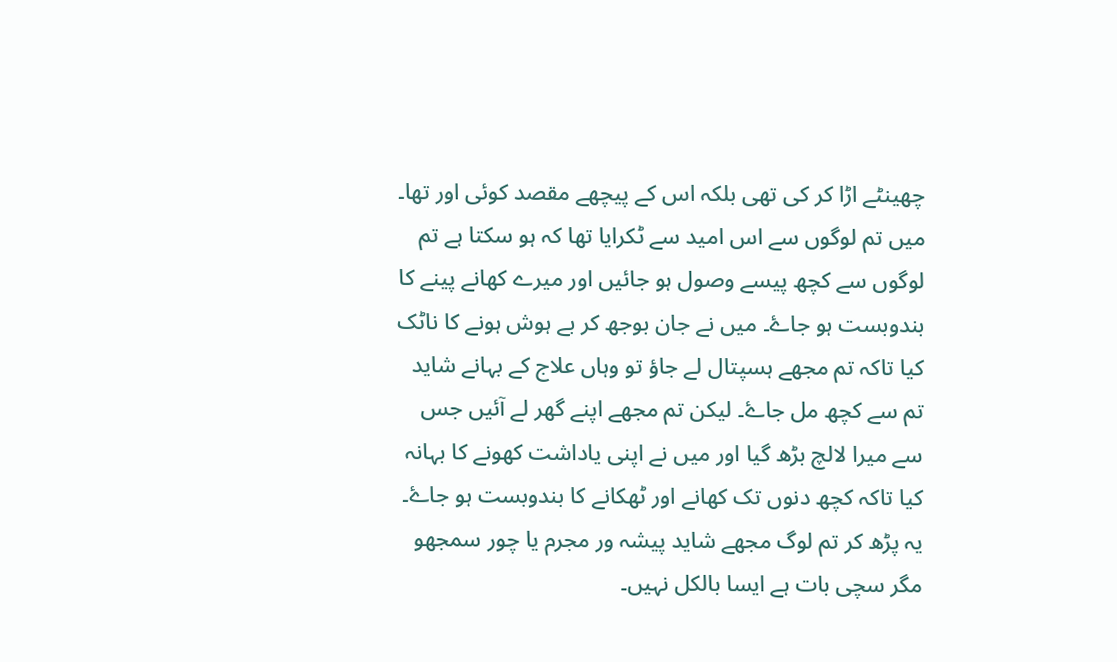چھینٹے اڑا کر کی تھی بلکہ اس کے پیچھے مقصد کوئی اور تھا۔ میں تم لوگوں سے اس امید سے ٹکرایا تھا کہ ہو سکتا ہے تم لوگوں سے کچھ پیسے وصول ہو جائیں اور میرے کھانے پینے کا بندوبست ہو جاۓ۔ میں نے جان بوجھ کر بے ہوش ہونے کا ناٹک کیا تاکہ تم مجھے ہسپتال لے جاؤ تو وہاں علاج کے بہانے شاید تم سے کچھ مل جاۓ۔ لیکن تم مجھے اپنے گھر لے آئیں جس سے میرا لالچ بڑھ گیا اور میں نے اپنی یاداشت کھونے کا بہانہ کیا تاکہ کچھ دنوں تک کھانے اور ٹھکانے کا بندوبست ہو جاۓ۔ یہ پڑھ کر تم لوگ مجھے شاید پیشہ ور مجرم یا چور سمجھو مگر سچی بات ہے ایسا بالکل نہیں۔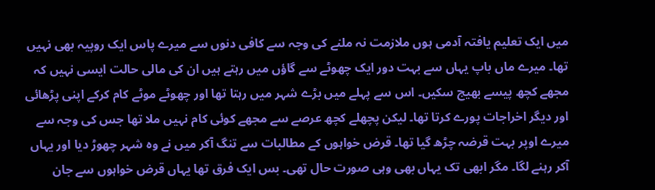میں ایک تعلیم یافتہ آدمی ہوں ملازمت نہ ملنے کی وجہ سے کافی دنوں سے میرے پاس ایک روپیہ بھی نہیں تھا۔ میرے ماں باپ یہاں سے بہت دور ایک چھوٹے سے گاؤں میں رہتے ہیں ان کی مالی حالت ایسی نہیں کہ مجھے کچھ پیسے بھیج سکیں۔ اس سے پہلے میں بڑے شہر میں رہتا تھا اور چھوٹے موٹے کام کرکے اپنی پڑھائی اور دیگر اخراجات پورے کرتا تھا۔ لیکن پچھلے کچھ عرصے سے مجھے کوئی کام نہیں ملا تھا جس کی وجہ سے میرے اوپر بہت قرضہ چڑھ گیا تھا۔ قرض خواہوں کے مطالبات سے تنگ آکر میں نے وہ شہر چھوڑ دیا اور یہاں آکر رہنے لگا۔ مگر ابھی تک یہاں بھی وہی صورت حال تھی۔ بس ایک فرق تھا یہاں قرض خواہوں سے جان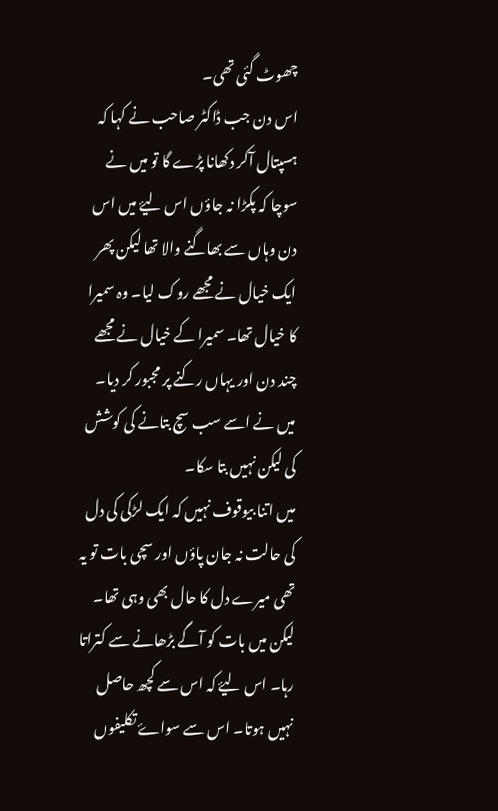چھوٹ گئی تھی۔
اس دن جب ڈاکٹر صاحب نے کہا کہ ہسپتال آکر دکھانا پڑے گا تو میں نے سوچا کہ پکڑا نہ جاؤں اس لیۓ میں اس دن وہاں سے بھاگنے والا تھا لیکن پھر ایک خیال نے مجھے روک لیا۔ وہ سمیرا کا خیال تھا۔ سمیرا کے خیال نے مجھے چند دن اور یہاں رکنے پر مجبور کر دیا۔ میں نے اسے سب سچ بتانے کی کوشش کی لیکن نہیں بتا سکا۔
میں اتنا بیوقوف نہیں کہ ایک لڑکی کی دل کی حالت نہ جان پاؤں اور سچی بات تو یہ تھی میرے دل کا حال بھی وہی تھا۔ لیکن میں بات کو آگے بڑھانے سے کتراتا رہا۔ اس لیۓ کہ اس سے کچھ حاصل نہیں ہوتا۔ اس سے سواۓ تکلیفوں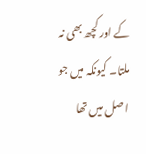کے اور کچھ بھی نہ ملتا۔ کیونکہ میں جو اصل میں تھا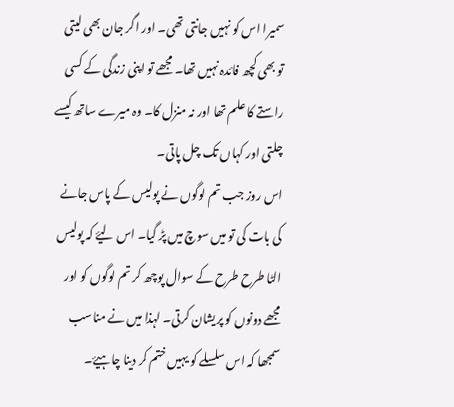سمیرا اس کو نہیں جانتی تھی۔ اور اگر جان بھی لیتی تو بھی کچھ فائدہ نہیں تھا۔ مجھے تو اپنی زندگی کے کسی راستے کا علم تھا اور نہ منزل کا۔ وہ میرے ساتھ کیسے چلتی اور کہاں تک چل پاتی۔
اس روز جب تم لوگوں نے پولیس کے پاس جانے کی بات کی تو میں سوچ میں پڑ گیا۔ اس لیۓ کہ پولیس الٹا طرح طرح کے سوال پوچھ کر تم لوگوں کو اور مجھے دونوں کو پریشان کرتی۔ لہذا میں نے مناسب سمجھا کہ اس سلسلے کو یہیں ختم کر دینا چاہیۓ۔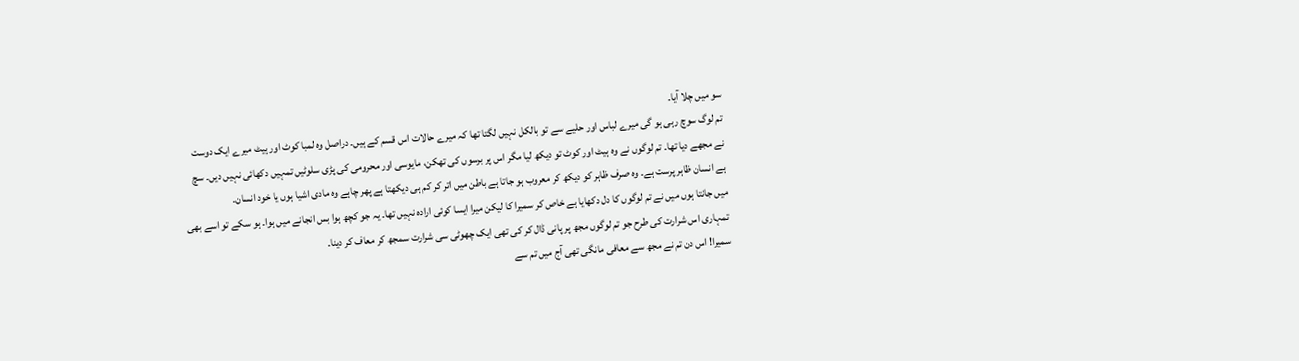سو میں چلا آیا۔
تم لوگ سوچ رہی ہو گی میرے لباس اور حلیے سے تو بالکل نہیں لگتا تھا کہ میرے حالات اس قسم کے ہیں۔ دراصل وہ لمبا کوٹ اور ہیٹ میرے ایک دوست نے مجھے دیا تھا۔ تم لوگوں نے وہ ہیٹ اور کوٹ تو دیکھ لیا مگر اس پر برسوں کی تھکن، مایوسی اور محرومی کی پڑی سلوٹیں تمہیں دکھائی نہیں دیں۔ سچ ہے انسان ظاہر پرست ہے۔ وہ صرف ظاہر کو دیکھ کر معروب ہو جاتا ہے باطن میں اتر کر کم ہی دیکھتا ہے پھر چاہے وہ مادی اشیا ہوں یا خود انسان۔
میں جانتا ہوں میں نے تم لوگوں کا دل دکھایا ہے خاص کر سمیرا کا لیکن میرا ایسا کوئی ارادہ نہیں تھا۔ یہ جو کچھ ہوا بس انجانے میں ہوا۔ ہو سکے تو اسے بھی تمہاری اس شرارت کی طرح جو تم لوگوں مجھ پر پانی ڈال کر کی تھی ایک چھوٹی سی شرارت سمجھ کر معاف کر دینا۔
سمیرا! اس دن تم نے مجھ سے معافی مانگی تھی آج میں تم سے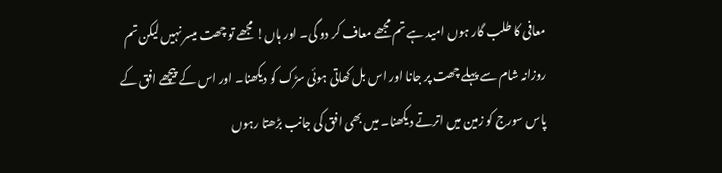معافی کا طلب گار ہوں امید ہے تم مجھے معاف کر دو گی۔ اور ہاں! مجھے تو چھت میسر نہیں لیکن تم روزانہ شام سے پہلے چھت پر جانا اور اس بل کھاتی ہوئی سڑک کو دیکھنا۔ اور اس کے پیچھے افق کے پاس سورج کو زمین میں اترتے دیکھنا۔ میں بھی افق کی جانب بڑھتا رہوں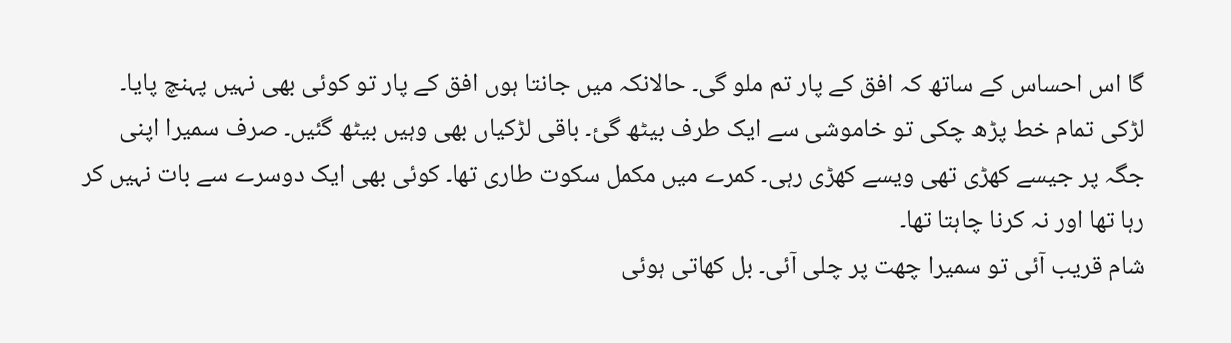گا اس احساس کے ساتھ کہ افق کے پار تم ملو گی۔ حالانکہ میں جانتا ہوں افق کے پار تو کوئی بھی نہیں پہنچ پایا۔
لڑکی تمام خط پڑھ چکی تو خاموشی سے ایک طرف بیٹھ گئ۔ باقی لڑکیاں بھی وہیں بیٹھ گئیں۔ صرف سمیرا اپنی جگہ پر جیسے کھڑی تھی ویسے کھڑی رہی۔ کمرے میں مکمل سکوت طاری تھا۔ کوئی بھی ایک دوسرے سے بات نہیں کر رہا تھا اور نہ کرنا چاہتا تھا۔
شام قریب آئی تو سمیرا چھت پر چلی آئی۔ بل کھاتی ہوئی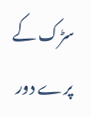سڑک کے پرے دور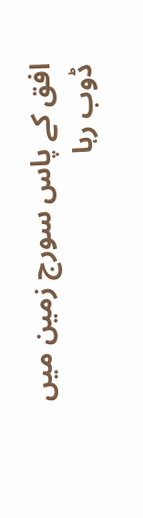افق کے پاس سورج زمین میں ڈوب رہا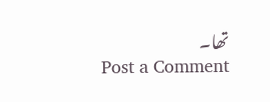تھا۔
Post a Comment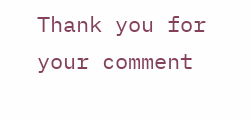Thank you for your comment